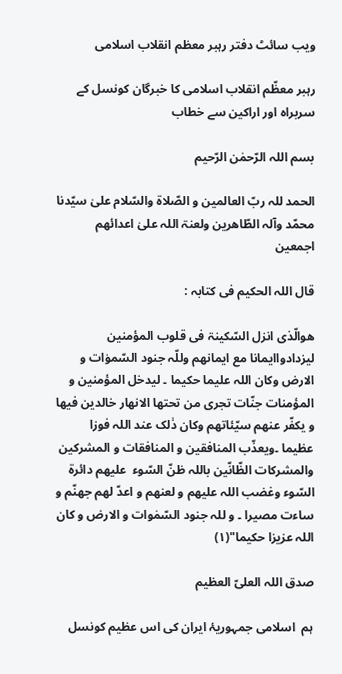ویب سائٹ دفتر رہبر معظم انقلاب اسلامی

رہبر معظّم انقلاب اسلامی کا خبرگان کونسل کے سربراہ اور اراکین سے خطاب

بسم اللہ الرّحمٰن الرّحیم

الحمد للہ ربّ العالمین و الصّلاۃ والسّلام علیٰ سیّدنا محمّد وآلہ الطّاھرین ولعنۃ اللہ علیٰ اعدائھم اجمعین

قال اللہ الحکیم فی کتابہ :

ھوالّذی انزل السّکینۃ فی قلوب المؤمنین لیزدادواایمانا مع ایمانھم وللّہ جنود السّموٰات و الارض وکان اللہ علیما حکیما ۔ لیدخل المؤمنین و المؤمنات جنّات تجری من تحتھا الانھار خالدین فیھا و یکفّر عنھم سیّئاتھم وکان ذٰلک عند اللہ فوزا عظیما ۔ویعذّب المنافقین و المنافقات و المشرکین والمشرکات الظّانّین باللہ ظنّ السّوء  علیھم دائرۃ السّوء وغضب اللہ علیھم و لعنھم و اعدّ لھم جھنّم و ساءت مصیرا ۔ و للہ جنود السّمٰوات و الارض و کان اللہ عزیزا حکیما"(۱)

صدق اللہ العلیّ العظیم

ہم  اسلامی جمہوریۂ ایران کی اس عظیم کونسل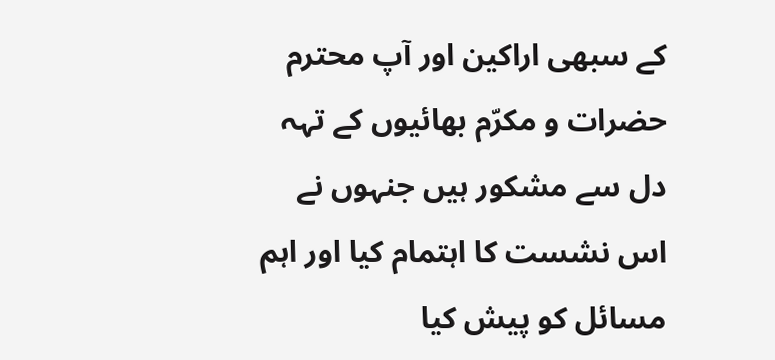کے سبھی اراکین اور آپ محترم حضرات و مکرّم بھائیوں کے تہہ دل سے مشکور ہیں جنہوں نے اس نشست کا اہتمام کیا اور اہم مسائل کو پیش کیا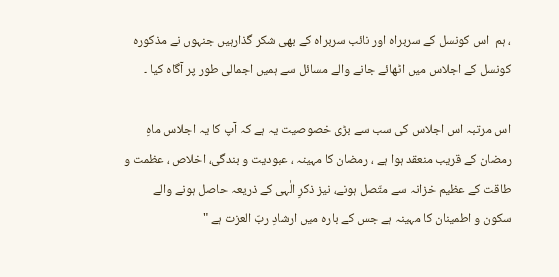، ہم  اس کونسل کے سربراہ اور نائب سربراہ کے بھی شکر گذارہیں جنہوں نے مذکورہ کونسل کے اجلاس میں اٹھائے جانے والے مسائل سے ہمیں اجمالی طور پر آگاہ کیا ۔

اس مرتبہ اس اجلاس کی سب سے بڑی خصوصیت یہ ہے کہ آپ کا یہ اجلاس ماہِ رمضان کے قریب منعقد ہوا ہے ، رمضان کا مہینہ ، عبودیت و بندگی، اخلاص ، عظمت و طاقت کے عظیم خزانہ سے متّصل ہونے، نیز ذکرِ الٰہی کے ذریعہ حاصل ہونے والے سکون و اطمینان کا مہینہ ہے جس کے بارہ میں ارشادِ ربّ العزت ہے "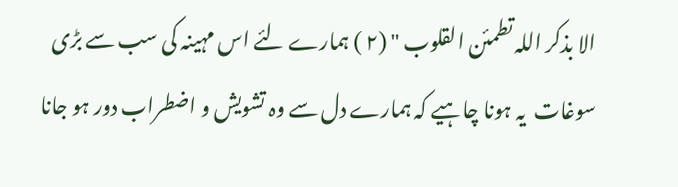الا بذکر اللہ تطمئن القلوب " (۲ ) ہمارے لئے اس مہینہ کی سب سے بڑی سوغات  یہ ہونا چاہیے کہ ہمارے دل سے وہ تشویش و اضطراب دور ہو جانا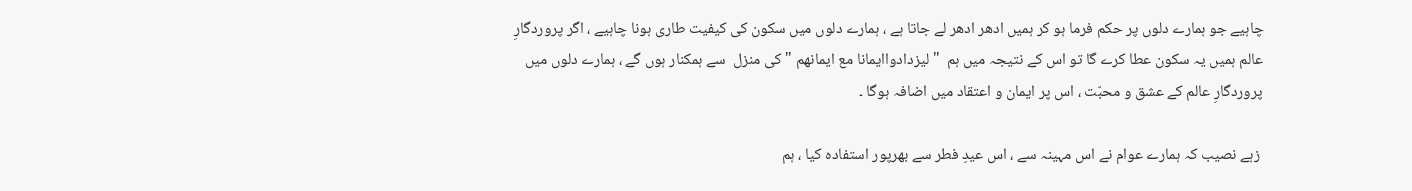چاہیے جو ہمارے دلوں پر حکم فرما ہو کر ہمیں ادھر ادھر لے جاتا ہے ، ہمارے دلوں میں سکون کی کیفیت طاری ہونا چاہیے ، اگر پروردگارِ عالم ہمیں یہ سکون عطا کرے گا تو اس کے نتیجہ میں ہم  " لیزدادواایمانا مع ایمانھم " کی منزل  سے ہمکنار ہوں گے ، ہمارے دلوں میں پروردگارِ عالم کے عشق و محبّت ، اس پر ایمان و اعتقاد میں اضافہ ہوگا ۔

 زہے نصیب کہ ہمارے عوام نے اس مہینہ سے ، اس عیدِ فطر سے بھرپور استفادہ کیا ، ہم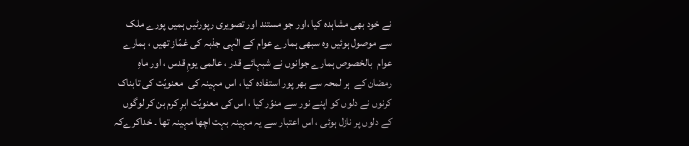نے خود بھی مشاہدہ کیا ،اور جو مستند اور تصویری رپورٹیں ہمیں پورے ملک سے موصول ہوئیں وہ سبھی ہمارے عوام کے الٰہی جذبہ کی غمّاز تھیں ، ہمارے عوام  بالخصوص ہمارے جوانوں نے شبہائے قدر ، عالمی یومِ قدس ، اور ماہِ رمضان کے  ہر لمحہ سے بھر پور استفادہ کیا ، اس مہینہ کی  معنویّت کی تابناک کرنوں نے دلوں کو اپنے نور سے منوّر کیا ، اس کی معنویّت ابرِ کرم بن کر لوگوں کے دلوں پر نازل ہوئی ، اس اعتبار سے یہ مہینہ بہت اچھا مہینہ تھا ۔ خداکرےکہ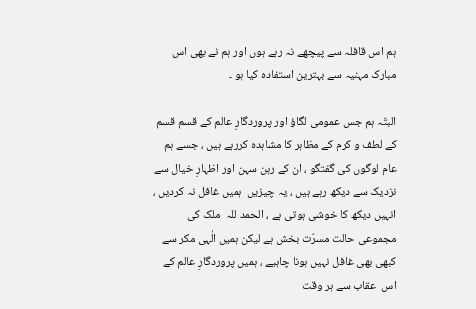ہم اس قافلہ سے پیچھے نہ رہے ہوں اور ہم نے بھی اس مبارک مہنیہ سے بہترین استفادہ کیا ہو ۔

البتّہ ہم جس عمومی لگاؤ اور پروردگارِ عالم کے قسم قسم کے لطف و کرم کے مظاہر کا مشاہدہ کررہے ہیں ، جسے ہم عام لوگوں کی گفتگو ، ان کے رہن سہن اور اظہارِ خیال سے نزدیک سے دیکھ رہے ہیں ، یہ چیزیں  ہمیں غافل نہ کردیں ، انہیں دیکھ کا خوشی ہوتی ہے ، الحمد للہ  ملک کی مجموعی حالت مسرّت بخش ہے لیکن ہمیں الٰہی مکر سے کبھی بھی غافل نہیں ہونا چاہیے ، ہمیں پروردگارِ عالم کے اس  عقاب سے ہر وقت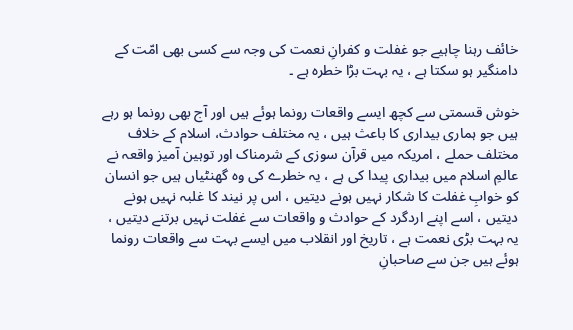خائف رہنا چاہیے جو غفلت و کفرانِ نعمت کی وجہ سے کسی بھی امّت کے دامنگیر ہو سکتا ہے ، یہ بہت بڑا خطرہ ہے ۔

خوش قسمتی سے کچھ ایسے واقعات رونما ہوئے ہیں اور آج بھی رونما ہو رہے ہیں جو ہماری بیداری کا باعث ہیں ، یہ مختلف حوادث، اسلام کے خلاف مختلف حملے ، امریکہ میں قرآن سوزی کے شرمناک اور توہین آمیز واقعہ نے عالمِ اسلام میں بیداری پیدا کی ہے ، یہ خطرے کی وہ گھنٹیاں ہیں جو انسان کو خوابِ غفلت کا شکار نہیں ہونے دیتیں ، اس پر نیند کا غلبہ نہیں ہونے دیتیں ، اسے اپنے اردگرد کے حوادث و واقعات سے غفلت نہیں برتنے دیتیں ، یہ بہت بڑی نعمت ہے ، تاریخ اور انقلاب میں ایسے بہت سے واقعات رونما ہوئے ہیں جن سے صاحبانِ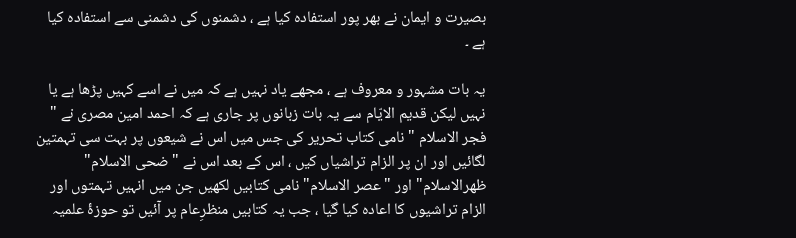بصیرت و ایمان نے بھر پور استفادہ کیا ہے ، دشمنوں کی دشمنی سے استفادہ کیا ہے ۔

یہ بات مشہور و معروف ہے ، مجھے یاد نہیں ہے کہ میں نے اسے کہیں پڑھا ہے یا نہیں لیکن قدیم الایّام سے یہ بات زبانوں پر جاری ہے کہ احمد امین مصری نے " فجر الاسلام " نامی کتاب تحریر کی جس میں اس نے شیعوں پر بہت سی تہمتین لگائیں اور ان پر الزام تراشیاں کیں ، اس کے بعد اس نے " ضحی الاسلام" ظھرالاسلام" اور " عصر الاسلام" نامی کتابیں لکھیں جن میں انہیں تہمتوں اور الزام تراشیوں کا اعادہ کیا گیا ، جب یہ کتابیں منظرِعام پر آئیں تو حوزۂ علمیہ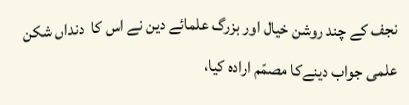نجف کے چند روشن خیال اور بزرگ علمائے دین نے اس کا  دنداں شکن علمی جواب دینےکا مصمّم ارادہ کیا،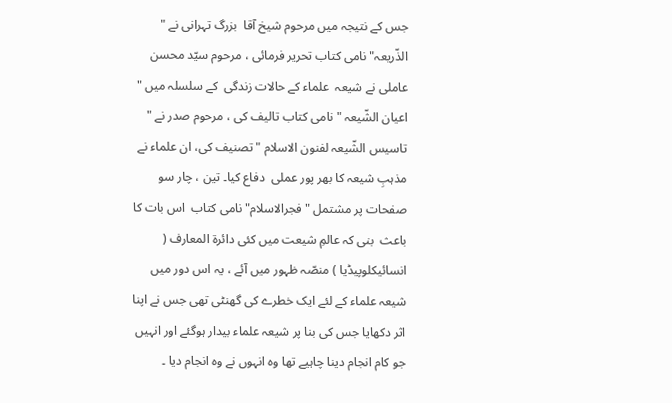جس کے نتیجہ میں مرحوم شیخ آقا  بزرگ تہرانی نے " الذّریعہ" نامی کتاب تحریر فرمائی ، مرحوم سیّد محسن عاملی نے شیعہ  علماء کے حالات زندگی  کے سلسلہ میں " اعیان الشّیعہ " نامی کتاب تالیف کی ، مرحوم صدر نے " تاسیس الشّیعہ لفنون الاسلام " تصنیف کی، ان علماء نے مذہبِ شیعہ کا بھر پور عملی  دفاع کیا۔ تین ، چار سو صفحات پر مشتمل " فجرالاسلام" نامی کتاب  اس بات کا باعث  بنی کہ عالمِ شیعت میں کئی دائرۃ المعارف ( انسائیکلوپیڈیا ) منصّہ ظہور میں آئے ، یہ اس دور میں شیعہ علماء کے لئے ایک خطرے کی گھنٹی تھی جس نے اپنا اثر دکھایا جس کی بنا پر شیعہ علماء بیدار ہوگئے اور انہیں جو کام انجام دینا چاہیے تھا وہ انہوں نے وہ انجام دیا ۔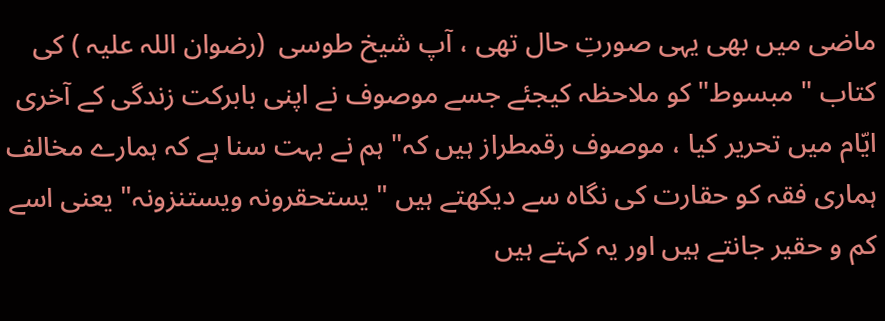ماضی میں بھی یہی صورتِ حال تھی ، آپ شیخ طوسی  (رضوان اللہ علیہ ) کی کتاب " مبسوط" کو ملاحظہ کیجئے جسے موصوف نے اپنی بابرکت زندگی کے آخری ایّام میں تحریر کیا ، موصوف رقمطراز ہیں کہ" ہم نے بہت سنا ہے کہ ہمارے مخالف ہماری فقہ کو حقارت کی نگاہ سے دیکھتے ہیں " یستحقرونہ ویستنزونہ" یعنی اسے کم و حقیر جانتے ہیں اور یہ کہتے ہیں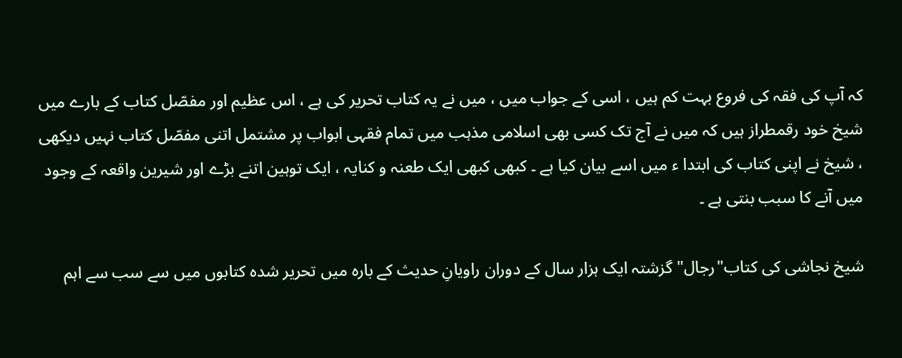کہ آپ کی فقہ کی فروع بہت کم ہیں ، اسی کے جواب میں ، میں نے یہ کتاب تحریر کی ہے ، اس عظیم اور مفصّل کتاب کے بارے میں شیخ خود رقمطراز ہیں کہ میں نے آج تک کسی بھی اسلامی مذہب میں تمام فقہی ابواب پر مشتمل اتنی مفصّل کتاب نہیں دیکھی ، شیخ نے اپنی کتاب کی ابتدا ء میں اسے بیان کیا ہے ۔ کبھی کبھی ایک طعنہ و کنایہ ، ایک توہین اتنے بڑے اور شیرین واقعہ کے وجود میں آنے کا سبب بنتی ہے ۔

شیخ نجاشی کی کتاب"رجال" گزشتہ ایک ہزار سال کے دوران راویانِ حدیث کے بارہ میں تحریر شدہ کتابوں میں سے سب سے اہم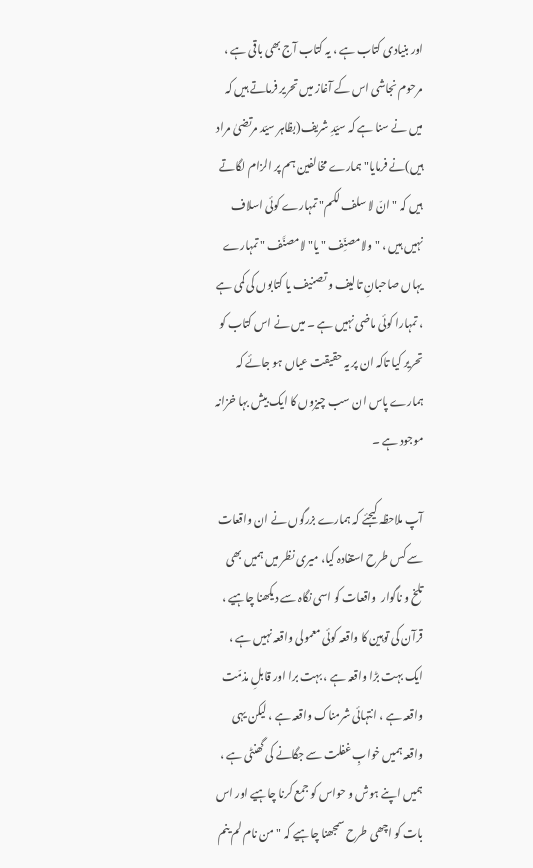اور بنیادی کتاب ہے ، یہ کتاب آج بھی باقی ہے ، مرحوم نجاشی اس کے آغاز میں تحریر فرماتے ہیں کہ میں نے سنا ہے کہ سیّدِ شریف(بظاہر سیّد مرتضیٰ مراد ہیں)نے فرمایا" ہمارے مخالفین ہم پر الزام لگاتے ہیں کہ " انّ لا سلف لکم" تمہارے کوئی اسلاف نہیں ہیں ، "ولامصنِّف " یا" لامصنَّف " تمہارے یہاں صاحبانِ تالیف و تصنیف یا کتابوں کی کمی ہے ، تمہارا کوئی ماضی نہیں ہے ۔ میں نے اس کتاب کو تحریر کیا تاکہ ان پر یہ حقیقت عیاں ہو جائے کہ ہمارے پاس ان سب چیزوں کا ایک بیش بہا خزانہ موجود ہے ۔

آپ ملاحظہ کیجئے کہ ہمارے بزرگوں نے ان واقعات سے کس طرح استفادہ کیا، میری نظر میں ہمیں بھی تلخ و ناگوار  واقعات کو اسی نگاہ سے دیکھنا چاہیے ، قرآن کی توہین کا واقعہ کوئی معمولی واقعہ نہیں ہے ، ایک بہت بڑا واقعہ ہے ، بہت برا اور قابلِ مذمّت واقعہ ہے ، انتہائی شرمناک واقعہ ہے ، لیکن یہی واقعہ ہمیں خوابِ غفلت سے جگانے کی گھنٹی ہے ، ہمیں اپنے ہوش و حواس کو جمع کرنا چاہیے اور اس بات کو اچھی طرح سمجھنا چاہیے کہ " من نام لم ینم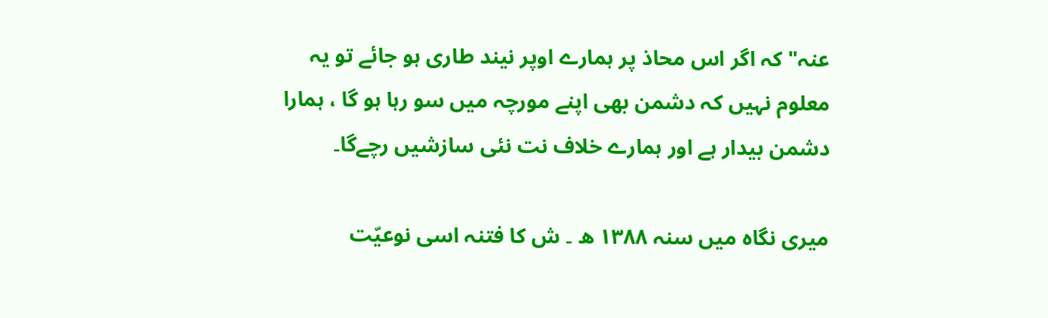عنہ" کہ اگر اس محاذ پر ہمارے اوپر نیند طاری ہو جائے تو یہ معلوم نہیں کہ دشمن بھی اپنے مورچہ میں سو رہا ہو گا ، ہمارا دشمن بیدار ہے اور ہمارے خلاف نت نئی سازشیں رچےگا۔

میری نگاہ میں سنہ ۱۳۸۸ ھ ۔ ش کا فتنہ اسی نوعیّت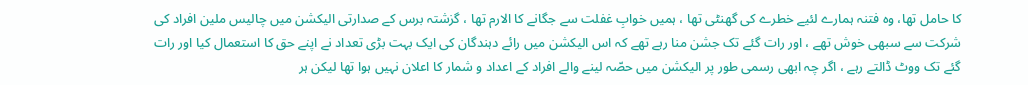کا حامل تھا، وہ فتنہ ہمارے لئیے خطرے کی گھنٹی تھا ، ہمیں خوابِ غفلت سے جگانے کا الارم تھا ، گزشتہ برس کے صدارتی الیکشن میں چالیس ملین افراد کی شرکت سے سبھی خوش تھے ، اور رات گئے تک جشن منا رہے تھے کہ اس الیکشن میں رائے دہندگان کی ایک بہت بڑی تعداد نے اپنے حق کا استعمال کیا اور رات گئے تک ووٹ ڈالتے رہے ، اگر چہ ابھی رسمی طور پر الیکشن میں حصّہ لینے والے افراد کے اعداد و شمار کا اعلان نہیں ہوا تھا لیکن ہر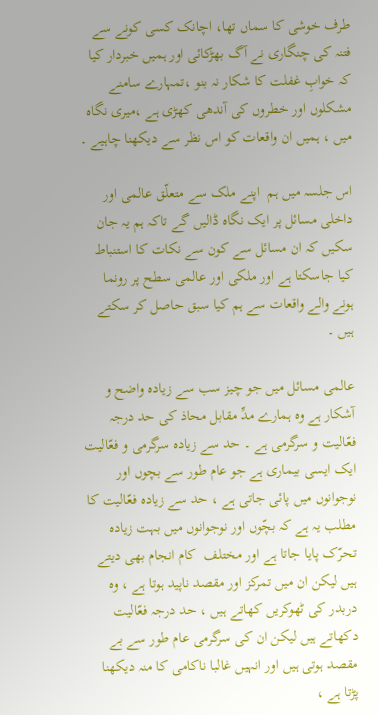طرف خوشی کا سماں تھا، اچانک کسی کونے سے فتنہ کی چنگاری نے آگ بھڑکائی اور ہمیں خبردار کیا کہ خوابِ غفلت کا شکار نہ بنو ،تمہارے سامنے مشکلوں اور خطروں کی آندھی کھڑی ہے ،میری نگاہ میں ، ہمیں ان واقعات کو اس نظر سے دیکھنا چاہیے ۔

اس جلسہ میں ہم  اپنے ملک سے متعلّق عالمی اور داخلی مسائل پر ایک نگاہ ڈالیں گے تاکہ ہم یہ جان سکیں کہ ان مسائل سے کون سے نکات کا استنباط کیا جاسکتا ہے اور ملکی اور عالمی سطح پر رونما ہونے والے واقعات سے ہم کیا سبق حاصل کر سکتے ہیں ۔

عالمی مسائل میں جو چیز سب سے زیادہ واضح و آشکار ہے وہ ہمارے مدِّ مقابل محاذ کی حد درجہ فعّالیت و سرگرمی ہے ۔ حد سے زیادہ سرگرمی و فعّالیت ایک ایسی بیماری ہے جو عام طور سے بچوں اور نوجوانوں میں پائی جاتی ہے ، حد سے زیادہ فعّالیت کا مطلب یہ ہے کہ بچّوں اور نوجوانوں میں بہت زیادہ تحرّک پایا جاتا ہے اور مختلف  کام انجام بھی دیتے ہیں لیکن ان میں تمرکز اور مقصد ناپید ہوتا ہے ، وہ دربدر کی ٹھوکریں کھاتے ہیں ، حد درجہ فعّالیت دکھاتے ہیں لیکن ان کی سرگرمی عام طور سے بے مقصد ہوتی ہیں اور انہیں غالبا ناکامی کا منہ دیکھنا پڑتا ہے ،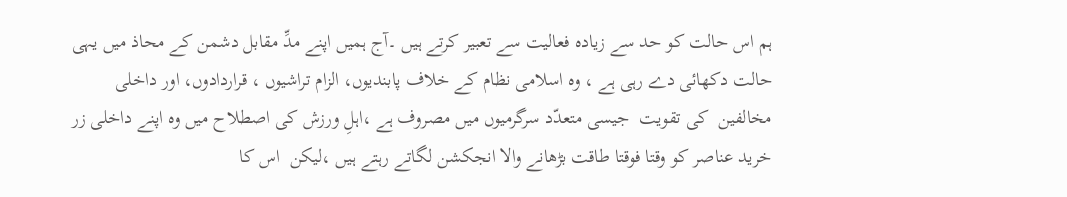ہم اس حالت کو حد سے زیادہ فعالیت سے تعبیر کرتے ہیں ۔آج ہمیں اپنے مدِّ مقابل دشمن کے محاذ میں یہی حالت دکھائی دے رہی ہے ، وہ اسلامی نظام کے خلاف پابندیوں، الزام تراشیوں ، قراردادوں، اور داخلی مخالفین  کی تقویت  جیسی متعدّد سرگرمیوں میں مصروف ہے ،اہلِ ورزش کی اصطلاح میں وہ اپنے داخلی زر خرید عناصر کو وقتا فوقتا طاقت بڑھانے والا انجکشن لگاتے رہتے ہیں ،لیکن  اس کا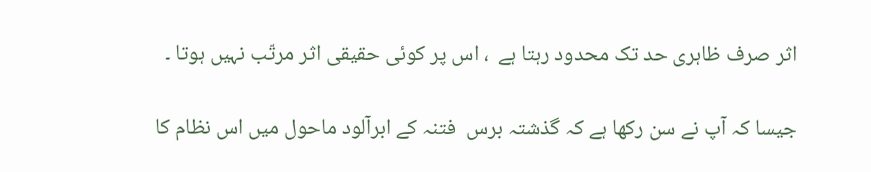اثر صرف ظاہری حد تک محدود رہتا ہے  ، اس پر کوئی حقیقی اثر مرتّب نہیں ہوتا ۔

جیسا کہ آپ نے سن رکھا ہے کہ گذشتہ برس  فتنہ کے ابرآلود ماحول میں اس نظام کا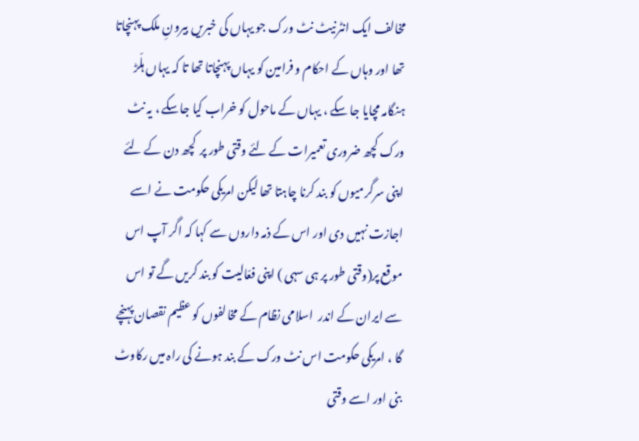مخالف ایک انٹرنیٹ نٹ ورک جو یہاں کی خبریں بیرونِ ملک پہنچاتا تھا اور وہاں کے احکام و فرامین کو یہاں پہنچاتا تھا تا کہ یہاں ہلّڑ ہنگامہ مچایا جا سکے ، یہاں کے ماحول کو خراب کیا جاسکے ، یہ نٹ ورک کچھ ضروری تعمیرات کے لئے وقتی طور پر  کچھ دن کے لئے اپنی سرگرمیوں کو بند کرنا چاہتا تھا لیکن امریکی حکومت نے اسے اجازت نہیں دی اور اس کے ذمہ داروں سے کہا کہ اگر آپ اس موقع پر(وقتی طور پر ہی سہی ) اپنی فعّالیت کو بند کریں گے تو اس سے ایران کے اندر  اسلامی نظام کے مخالفوں کو عظیم نقصان پہنچے گا ، امریکی حکومت اس نٹ ورک کے بند ہونے کی راہ میں رکاوٹ بنی اور اسے وقتی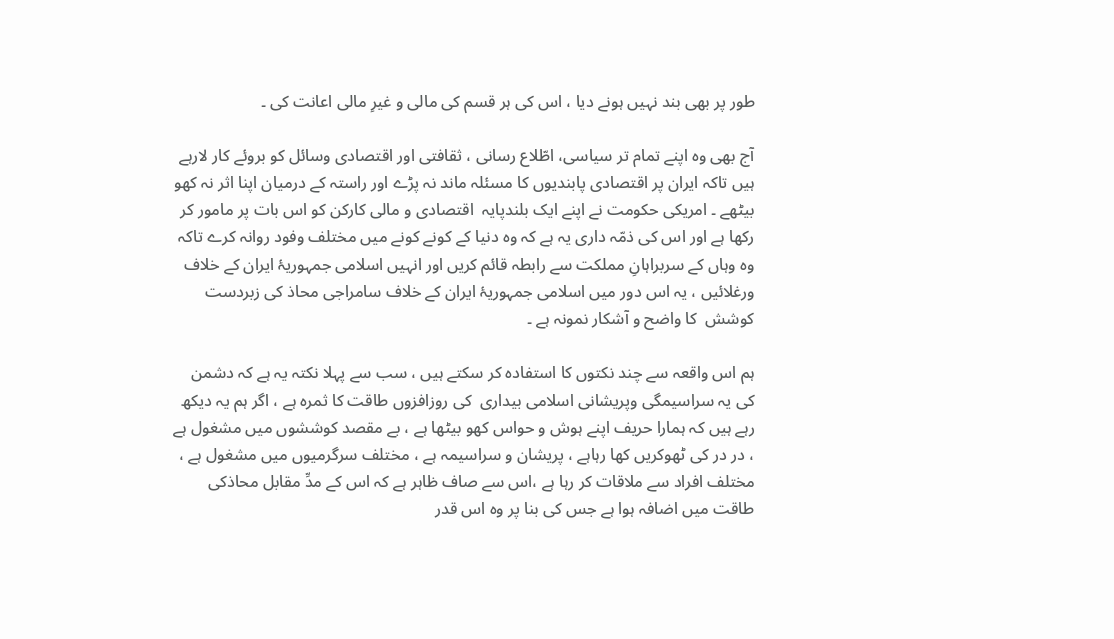طور پر بھی بند نہیں ہونے دیا ، اس کی ہر قسم کی مالی و غیرِ مالی اعانت کی ۔

آج بھی وہ اپنے تمام تر سیاسی، اطّلاع رسانی ، ثقافتی اور اقتصادی وسائل کو بروئے کار لارہے ہیں تاکہ ایران پر اقتصادی پابندیوں کا مسئلہ ماند نہ پڑے اور راستہ کے درمیان اپنا اثر نہ کھو بیٹھے ۔ امریکی حکومت نے اپنے ایک بلندپایہ  اقتصادی و مالی کارکن کو اس بات پر مامور کر رکھا ہے اور اس کی ذمّہ داری یہ ہے کہ وہ دنیا کے کونے کونے میں مختلف وفود روانہ کرے تاکہ وہ وہاں کے سربراہانِ مملکت سے رابطہ قائم کریں اور انہیں اسلامی جمہوریۂ ایران کے خلاف ورغلائیں ، یہ اس دور میں اسلامی جمہوریۂ ایران کے خلاف سامراجی محاذ کی زبردست کوشش  کا واضح و آشکار نمونہ ہے ۔

ہم اس واقعہ سے چند نکتوں کا استفادہ کر سکتے ہیں ، سب سے پہلا نکتہ یہ ہے کہ دشمن کی یہ سراسیمگی وپریشانی اسلامی بیداری  کی روزافزوں طاقت کا ثمرہ ہے ، اگر ہم یہ دیکھ رہے ہیں کہ ہمارا حریف اپنے ہوش و حواس کھو بیٹھا ہے ، بے مقصد کوششوں میں مشغول ہے ، در در کی ٹھوکریں کھا رہاہے ، پریشان و سراسیمہ ہے ، مختلف سرگرمیوں میں مشغول ہے ، مختلف افراد سے ملاقات کر رہا ہے ،اس سے صاف ظاہر ہے کہ اس کے مدِّ مقابل محاذکی طاقت میں اضافہ ہوا ہے جس کی بنا پر وہ اس قدر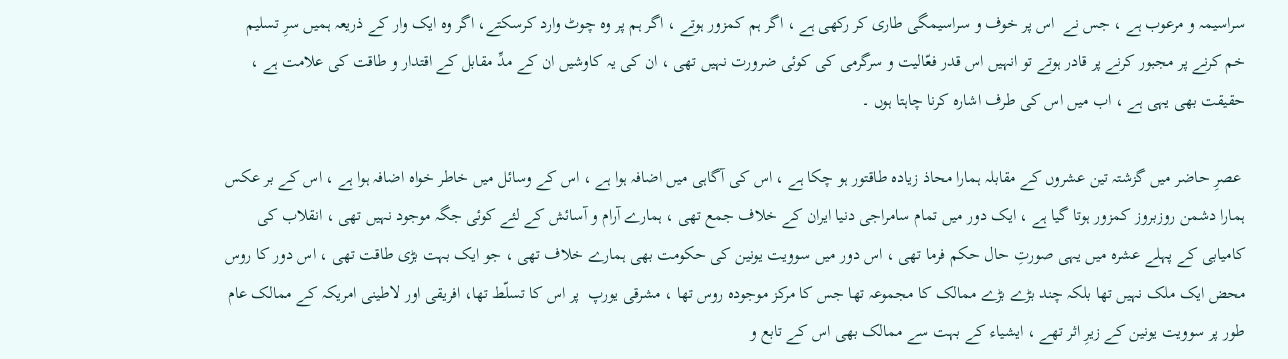سراسیمہ و مرعوب ہے ، جس نے  اس پر خوف و سراسیمگی طاری کر رکھی ہے ، اگر ہم کمزور ہوتے ، اگر ہم پر وہ چوٹ وارد کرسکتے، اگر وہ ایک وار کے ذریعہ ہمیں سرِ تسلیم خم کرنے پر مجبور کرنے پر قادر ہوتے تو انہیں اس قدر فعّالیت و سرگرمی کی کوئی ضرورت نہیں تھی ، ان کی یہ کاوشیں ان کے مدِّ مقابل کے اقتدار و طاقت کی علامت ہے ، حقیقت بھی یہی ہے ، اب میں اس کی طرف اشارہ کرنا چاہتا ہوں ۔

 عصرِ حاضر میں گزشتہ تین عشروں کے مقابلہ ہمارا محاذ زیادہ طاقتور ہو چکا ہے ، اس کی آگاہی میں اضافہ ہوا ہے ، اس کے وسائل میں خاطر خواہ اضافہ ہوا ہے ، اس کے بر عکس ہمارا دشمن روزبروز کمزور ہوتا گیا ہے ، ایک دور میں تمام سامراجی دنیا ایران کے خلاف جمع تھی ، ہمارے آرام و آسائش کے لئے کوئی جگہ موجود نہیں تھی ، انقلاب کی کامیابی کے پہلے عشرہ میں یہی صورتِ حال حکم فرما تھی ، اس دور میں سوویت یونین کی حکومت بھی ہمارے خلاف تھی ، جو ایک بہت بڑی طاقت تھی ، اس دور کا روس محض ایک ملک نہیں تھا بلکہ چند بڑے بڑے ممالک کا مجموعہ تھا جس کا مرکز موجودہ روس تھا ، مشرقی یورپ  پر اس کا تسلّط تھا، افریقی اور لاطینی امریکہ کے ممالک عام طور پر سوویت یونین کے زیرِ اثر تھے ، ایشیاء کے بہت سے ممالک بھی اس کے تابع و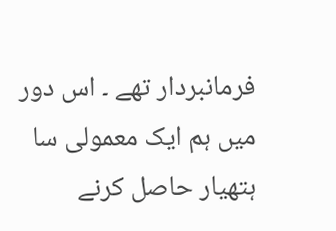فرمانبردار تھے ۔ اس دور میں ہم ایک معمولی سا ہتھیار حاصل کرنے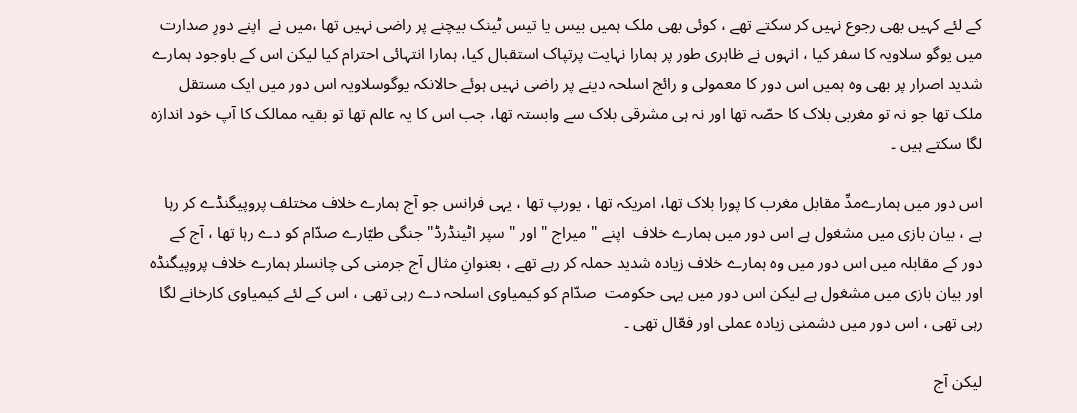کے لئے کہیں بھی رجوع نہیں کر سکتے تھے ، کوئی بھی ملک ہمیں بیس یا تیس ٹینک بیچنے پر راضی نہیں تھا ،میں نے  اپنے دورِ صدارت  میں یوگو سلاویہ کا سفر کیا ، انہوں نے ظاہری طور پر ہمارا نہایت پرتپاک استقبال کیا، ہمارا انتہائی احترام کیا لیکن اس کے باوجود ہمارے شدید اصرار پر بھی وہ ہمیں اس دور کا معمولی و رائج اسلحہ دینے پر راضی نہیں ہوئے حالانکہ یوگوسلاویہ اس دور میں ایک مستقل ملک تھا جو نہ تو مغربی بلاک کا حصّہ تھا اور نہ ہی مشرقی بلاک سے وابستہ تھا، جب اس کا یہ عالم تھا تو بقیہ ممالک کا آپ خود اندازہ لگا سکتے ہیں ۔

اس دور میں ہمارےمدِّ مقابل مغرب کا پورا بلاک تھا، امریکہ تھا ، یورپ تھا ، یہی فرانس جو آج ہمارے خلاف مختلف پروپیگنڈے کر رہا ہے ، بیان بازی میں مشغول ہے اس دور میں ہمارے خلاف  اپنے " میراج " اور " سپر اٹینڈرڈ" جنگی طیّارے صدّام کو دے رہا تھا ، آج کے دور کے مقابلہ میں اس دور میں وہ ہمارے خلاف زیادہ شدید حملہ کر رہے تھے ، بعنوانِ مثال آج جرمنی کی چانسلر ہمارے خلاف پروپیگنڈہ اور بیان بازی میں مشغول ہے لیکن اس دور میں یہی حکومت  صدّام کو کیمیاوی اسلحہ دے رہی تھی ، اس کے لئے کیمیاوی کارخانے لگا رہی تھی ، اس دور میں دشمنی زیادہ عملی اور فعّال تھی ۔

لیکن آج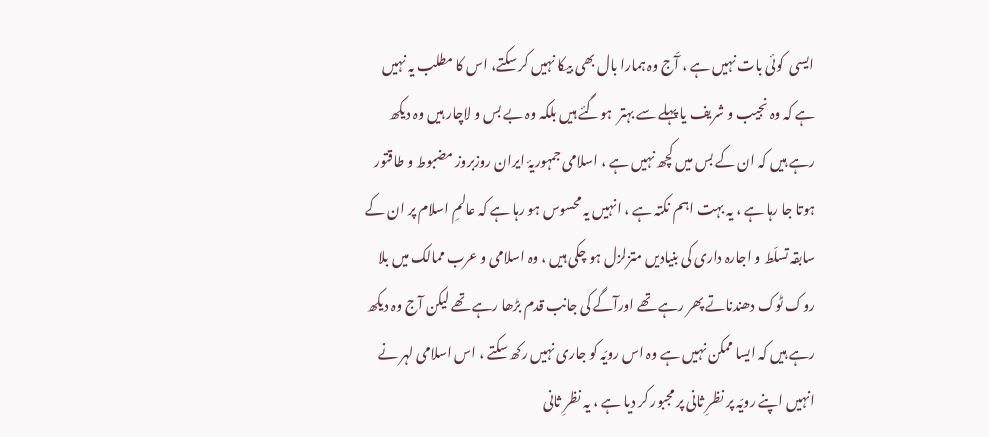ایسی  کوئی بات نہیں ہے ، آّج وہ ہمارا بال بھی بیکا نہیں کر سکتے، اس کا مطلب یہ نہیں ہے کہ وہ نجیب و شریف یا پہلے سے بہتر  ہوگئے ہیں بلکہ وہ بے بس و لاچار ہیں وہ دیکھ رہے ہیں کہ ان کے بس میں کچھ نہیں ہے ، اسلامی جمہوریۂ ایران روزبروز مضبوط و طاقتور ہوتا جا رہا ہے ، یہ بہت اہم نکتہ ہے ، انہیں یہ محسوس ہو رہا ہے کہ عالمِ اسلام پر ان کے سابقہ تسلّط و اجارہ داری کی بنیادیں متزلزل ہو چکی ہیں ، وہ اسلامی و عرب ممالک میں بلا روک ٹوک دھندناتے پھر رہے تھے اورآگے کی جانب قدم بڑھا رہے تھے لیکن آج وہ دیکھ رہے ہیں کہ ایسا ممکن نہیں ہے وہ اس رویّہ کو جاری نہیں رکھ سکتے ، اس اسلامی لہر نے انہیں اپنے رویّہ پر نظرِ ثانی پر مجبور کر دیا ہے ، یہ نظرِ ثانی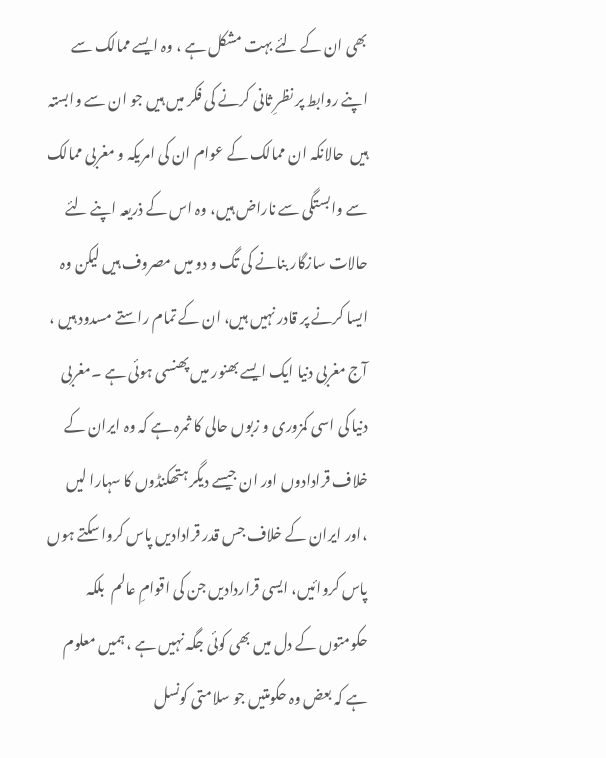بھی ان کے لئے بہت مشکل ہے ، وہ ایسے ممالک سے اپنے روابط پر نظرِ ثانی کرنے کی فکر میں ہیں جو ان سے وابستہ ہیں  حالانکہ ان ممالک کے عوام ان کی امریکہ و مغربی ممالک سے وابستگی سے ناراض ہیں، وہ اس کے ذریعہ اپنے لئے حالات سازگار بنانے کی تگ و دو میں مصروف ہیں لیکن وہ ایسا کرنے پر قادر نہیں ہیں، ان کے تمام راستے مسدود ہیں ، آج مغربی دنیا ایک ایسے بھنور میں پھنسی ہوئی ہے ۔مغربی دنیا کی اسی کمزوری و زبوں حالی کا ثمرہ ہے کہ وہ ایران کے خلاف قرادادوں اور ان جیسے دیگر ہتھکنڈوں کا سہارا لیں ،اور ایران کے خلاف جس قدر قرادادیں پاس کروا سکتے ہوں پاس کروائیں، ایسی قراردادیں جن کی اقوامِ عالم  بلکہ حکومتوں کے دل میں بھی کوئی جگہ نہیں ہے ، ہمیں معلوم ہے کہ بعض وہ حکومتیں جو سلامتی کونسل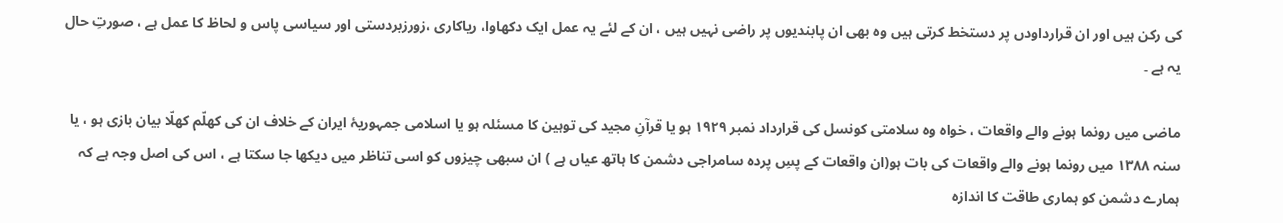کی رکن ہیں اور ان قرارداودں پر دستخط کرتی ہیں وہ بھی ان پابندیوں پر راضی نہیں ہیں ، ان کے لئے یہ عمل ایک دکھاوا، ریاکاری ،زورزبردستی اور سیاسی پاس و لحاظ کا عمل ہے ، صورتِ حال یہ ہے ۔

ماضی میں رونما ہونے والے واقعات ، خواہ وہ سلامتی کونسل کی قرارداد نمبر ۱۹۲۹ ہو یا قرآنِ مجید کی توہین کا مسئلہ ہو یا اسلامی جمہوریۂ ایران کے خلاف ان کی کھلّم کھلّا بیان بازی ہو ، یا سنہ ۱۳۸۸ میں رونما ہونے والے واقعات کی بات ہو(ان واقعات کے پسِ پردہ سامراجی دشمن کا ہاتھ عیاں ہے ) ان سبھی چیزوں کو اسی تناظر میں دیکھا جا سکتا ہے ، اس کی اصل وجہ ہے کہ ہمارے دشمن کو ہماری طاقت کا اندازہ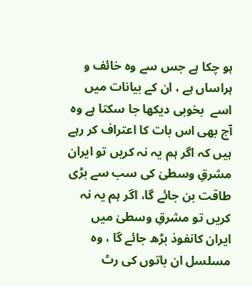ہو چکا ہے جس سے وہ خائف و ہراساں ہے ، ان کے بیانات میں اسے  بخوبی دیکھا جا سکتا ہے وہ آج بھی اس بات کا اعتراف کر رہے ہیں کہ اگر ہم یہ نہ کریں تو ایران مشرقِ وسطیٰ کی سب سے بڑی طاقت بن جائے گا، اگر ہم یہ نہ کریں تو مشرقِ وسطیٰ میں ایران کانفوذ بڑھ جائے گا ، وہ مسلسل ان باتوں کی رٹ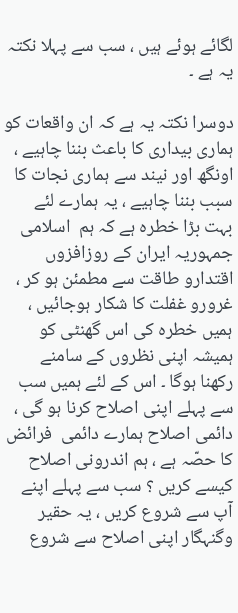لگائے ہوئے ہیں ، سب سے پہلا نکتہ یہ ہے ۔

دوسرا نکتہ یہ ہے کہ ان واقعات کو ہماری بیداری کا باعث بننا چاہیے ، اونگھ اور نیند سے ہماری نجات کا سبب بننا چاہیے ، یہ ہمارے لئے بہت بڑا خطرہ ہے کہ ہم  اسلامی جمہوریہ ایران کے روزافزوں اقتدارو طاقت سے مطمئن ہو کر ، غرورو غفلت کا شکار ہوجائیں ، ہمیں خطرہ کی اس گھنٹی کو ہمیشہ اپنی نظروں کے سامنے رکھنا ہوگا ۔ اس کے لئے ہمیں سب سے پہلے اپنی اصلاح کرنا ہو گی ، دائمی اصلاح ہمارے دائمی  فرائض کا حصّہ ہے ، ہم اندرونی اصلاح کیسے کریں ؟ سب سے پہلے اپنے آپ سے شروع کریں ، یہ حقیر وگنہگار اپنی اصلاح سے شروع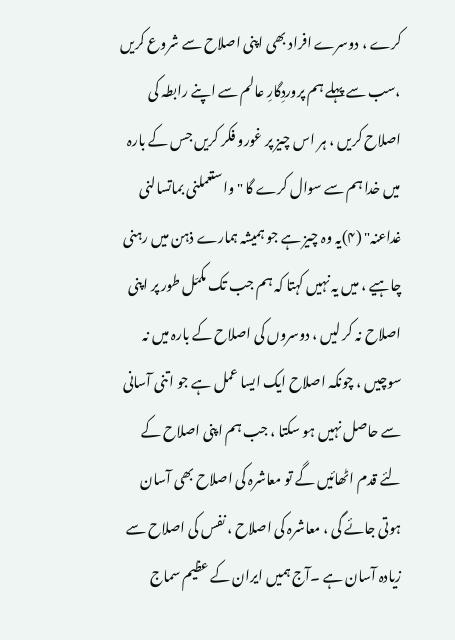کرے ، دوسرے افراد بھی اپنی اصلاح سے شروع کریں ،سب سے پہلے ہم پروردِگارِ عالم سے اپنے رابطہ کی اصلاح کریں ، ہر اس چیز پر غورو فکر کریں جس کے بارہ میں خدا ہم سے سوال کرے گا " واستعملنی بماتسالنی غداعنہ" (۴)یہ وہ چیز ہے جو ہمیشہ ہمارے ذہن میں رہنی چاہیے ، میں یہ نہیں کہتا کہ ہم جب تک مکمّل طور پر اپنی اصلاح نہ کر لیں ، دوسروں کی اصلاح کے بارہ میں نہ سوچیں ، چونکہ اصلاح ایک ایسا عمل ہے جو اتنی آسانی سے حاصل نہیں ہو سکتا ، جب ہم اپنی اصلاح کے لئے قدم اٹھائیں گے تو معاشرہ کی اصلاح بھی آسان ہوتی جائے گی ، معاشرہ کی اصلاح ، نفس کی اصلاح سے زیادہ آسان ہے ۔آج ہمیں ایران کے عظیم سماج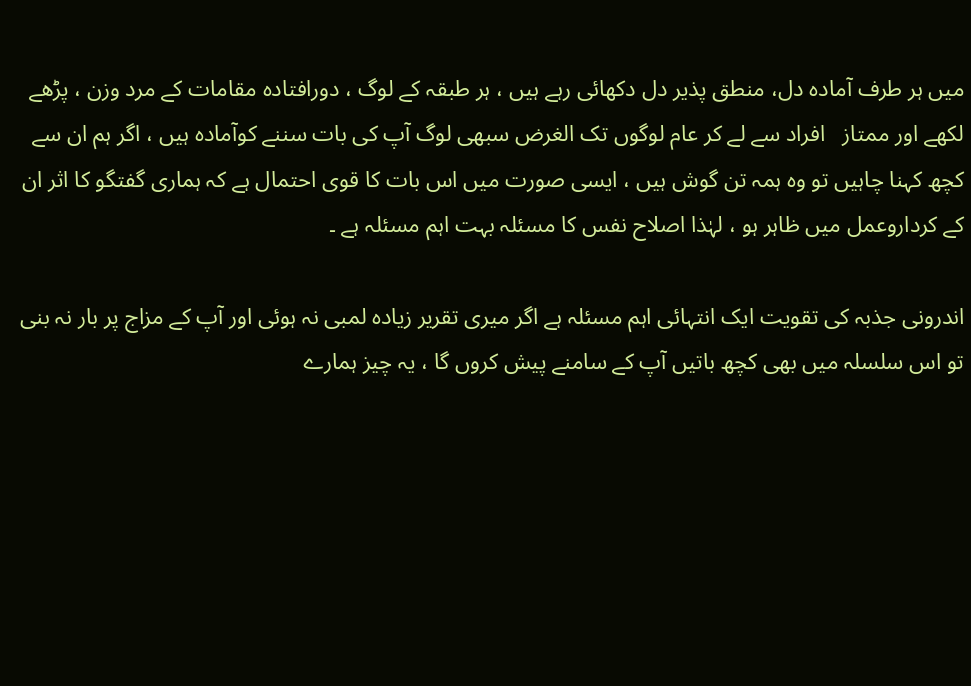میں ہر طرف آمادہ دل، منطق پذیر دل دکھائی رہے ہیں ، ہر طبقہ کے لوگ ، دورافتادہ مقامات کے مرد وزن ، پڑھے لکھے اور ممتاز   افراد سے لے کر عام لوگوں تک الغرض سبھی لوگ آپ کی بات سننے کوآمادہ ہیں ، اگر ہم ان سے کچھ کہنا چاہیں تو وہ ہمہ تن گوش ہیں ، ایسی صورت میں اس بات کا قوی احتمال ہے کہ ہماری گفتگو کا اثر ان کے کرداروعمل میں ظاہر ہو ، لہٰذا اصلاح نفس کا مسئلہ بہت اہم مسئلہ ہے ۔

اندرونی جذبہ کی تقویت ایک انتہائی اہم مسئلہ ہے اگر میری تقریر زیادہ لمبی نہ ہوئی اور آپ کے مزاج پر بار نہ بنی تو اس سلسلہ میں بھی کچھ باتیں آپ کے سامنے پیش کروں گا ، یہ چیز ہمارے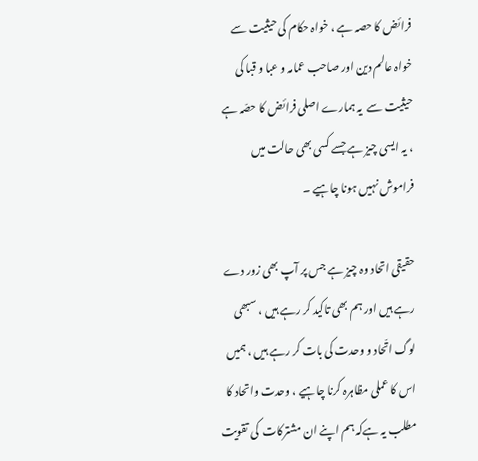فرائض کا حصہ ہے ، خواہ حکام کی حیثیت سے خواہ عالم دین اور صاحب عمامہ و عبا و قبا کی حیثیت سے  یہ ہمارے اصلی فرائض کا حصّہ ہے ، یہ ایسی چیز ہے جسے کسی بھی حالت میں فراموش نہیں ہونا چاہیے ۔

حقیقی اتحاد وہ چیز ہے جس پر آپ بھی زور دے رہے ہیں اور ہم بھی تاکید کر رہے ہیں ، سبھی لوگ اتّحاد و وحدت کی بات کر رہے ہیں ، ہمیں اس کا عملی مظاہرہ کرنا چاہیے ، وحدت واتحاد کا مطلب یہ ہےکہ ہم اپنے ان مشترکات  کی تقویت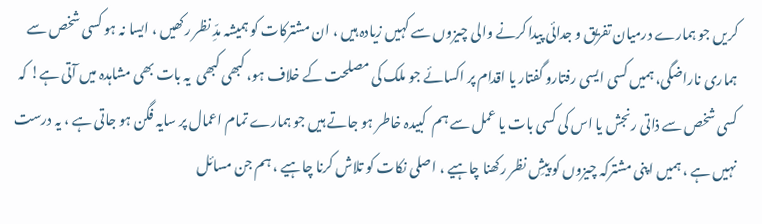کریں جو ہمارے درمیان تفریق و جدائی پیدا کرنے والی چیزوں سے کہیں زیادہ ہیں ، ان مشترکات کو ہمیشہ مدِّ نظر رکھیں ، ایسا نہ ہو کسی شخص سے ہماری ناراضگی، ہمیں کسی ایسی رفتارو گفتار یا اقدام پر اکسائے جو ملک کی مصلحت کے خلاف ہو، کبھی کبھی  یہ بات بھی مشاہدہ میں آتی ہے! کہ کسی شخص سے ذاتی رنجش یا اس کی کسی بات یا عمل سے ہم  کبیدہ خاطر ہو جاتے ہیں جو ہمارے تمام اعمال پر سایہ فگن ہو جاتی ہے ، یہ درست نہیں ہے ، ہمیں اپنی مشترکہ چیزوں کو پیشِ نظر رکھنا چاہیے ، اصلی نکات کو تلاش کرنا چاہیے ، ہم جن مسائل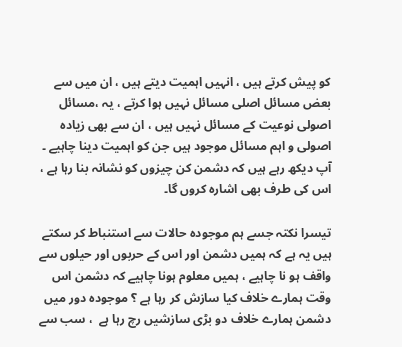کو پیش کرتے ہیں ، انہیں اہمیت دیتے ہیں ، ان میں سے بعض مسائل اصلی مسائل نہیں ہوا کرتے ، یہ ،مسائل اصولی نوعیت کے مسائل نہیں ہیں ، ان سے بھی زیادہ اصولی و اہم مسائل موجود ہیں جن کو اہمیت دینا چاہیے ۔ آپ دیکھ رہے ہیں کہ دشمن کن چیزوں کو نشانہ بنا رہا ہے ، اس کی طرف بھی اشارہ کروں گا۔

تیسرا نکتہ جسے ہم موجودہ حالات سے استنباط کر سکتے ہیں یہ ہے کہ ہمیں دشمن اور اس کے حربوں اور حیلوں سے واقف ہو نا چاہیے ، ہمیں معلوم ہونا چاہیے کہ دشمن اس وقت ہمارے خلاف کیا سازش کر رہا ہے ؟ موجودہ دور میں دشمن ہمارے خلاف دو بڑی سازشیں رچ رہا ہے  ، سب سے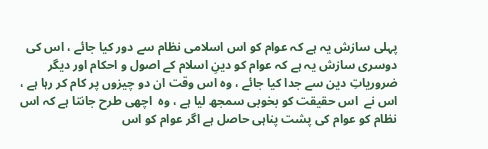پہلی سازش یہ ہے کہ عوام کو اس اسلامی نظام سے دور کیا جائے ، اس کی دوسری سازش یہ ہے کہ عوام کو دینِ اسلام کے اصول و احکام اور دیگر ضروریاتِ دین سے جدا کیا جائے ، وہ اس وقت ان دو چیزوں پر کام کر رہا ہے ، اس نے  اس حقیقت کو بخوبی سمجھ لیا ہے ، وہ  اچھی طرح جانتا ہے کہ اس نظام کو عوام کی پشت پناہی حاصل ہے اگر عوام کو اس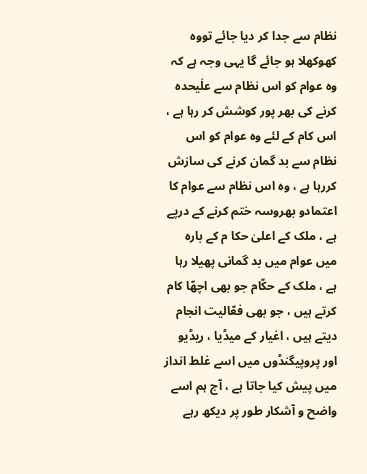نظام سے جدا کر دیا جائے تووہ کھوکھلا ہو جائے گا یہی وجہ ہے کہ وہ عوام کو اس نظام سے علٰیحدہ کرنے کی بھر پور کوشش کر رہا ہے ، اس کام کے لئے وہ عوام کو اس نظام سے بد گمان کرنے کی سازش کررہا ہے ، وہ اس نظام سے عوام کا اعتمادو بھروسہ ختم کرنے کے درپے ہے ، ملک کے اعلیٰ حکا م کے بارہ میں عوام میں بد گمانی پھیلا رہا ہے ، ملک کے حکّام جو بھی اچھّا کام کرتے ہیں ، جو بھی فعّالیت انجام دیتے ہیں ، اغیار کے میڈیا ، ریڈیو اور پروپیگنڈوں میں اسے غلط انداز میں پیش کیا جاتا ہے ، آج ہم اسے واضح و آشکار طور پر دیکھ رہے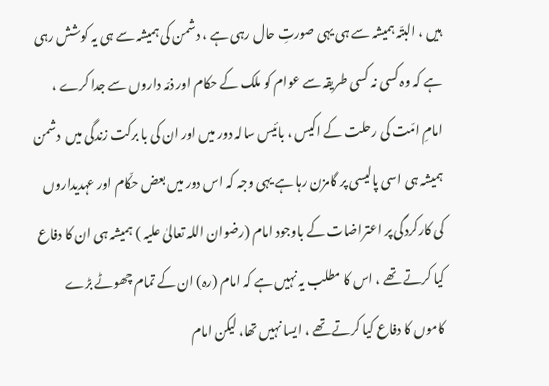ہیں ، البتّہ ہمیشہ سے ہی یہی صورتِ حال رہی ہے ، دشمن کی ہمیشہ سے ہی یہ کوشش رہی ہے کہ وہ کسی نہ کسی طریقہ سے عوام کو ملک کے حکام اور ذمّہ داروں سے جدا کرے ، امامِ امّت کی رحلت کے اکیس ، بائیس سالہ دور میں اور ان کی با برکت زندگی میں  دشمن ہمیشہ ہی اسی پالیسی پر گامزن رہا ہے یہی وجہ کہ اس دور میں بعض حکّام اور عہدیداروں کی کارکردگی پر اعتراضات کے باوجود امام (رضوان اللہ تعالیٰ علیہ ) ہمیشہ ہی ان کا دفاع کیا کرتے تھے ، اس کا مطلب یہ نہیں ہے کہ امام (رہ) ان کے تمام چھوٹے بڑے کاموں کا دفاع کیا کرتے تھے ، ایسا نہیں تھا، لیکن امام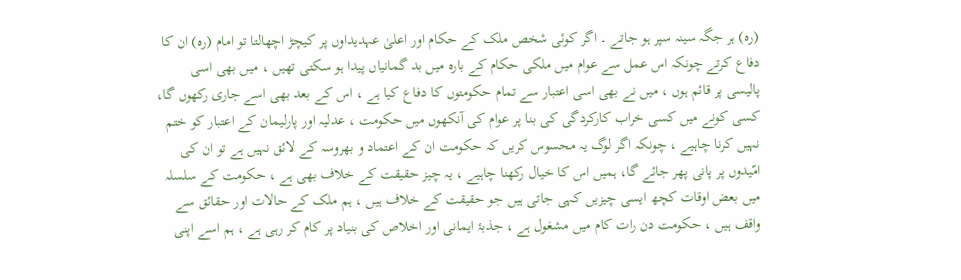(رہ) ہر جگہ سینہ سپر ہو جاتے ۔ اگر کوئی شخص ملک کے حکام اور اعلیٰ عہدیداوں پر کیچڑ اچھالتا تو امام (رہ) ان کا دفاع کرتے چونکہ اس عمل سے عوام میں ملکی حکام کے بارہ میں بد گمانیاں پیدا ہو سکتی تھیں ، میں بھی اسی پالیسی پر قائم ہوں ، میں نے بھی اسی اعتبار سے تمام حکومتوں کا دفاع کیا ہے ، اس کے بعد بھی اسے جاری رکھوں گا، کسی کونے میں کسی خراب کارکردگی کی بنا پر عوام کی آنکھوں میں حکومت ، عدلیہ اور پارلیمان کے اعتبار کو ختم نہیں کرنا چاہیے ، چونکہ اگر لوگ یہ محسوس کریں کہ حکومت ان کے اعتماد و بھروسہ کے لائق نہیں ہے تو ان کی امّیدوں پر پانی پھر جائے گا، ہمیں اس کا خیال رکھنا چاہیے ، یہ چیز حقیقت کے خلاف بھی ہے ، حکومت کے سلسلہ میں بعض اوقات کچھ ایسی چیزیں کہی جاتی ہیں جو حقیقت کے خلاف ہیں ، ہم ملک کے حالات اور حقائق سے واقف ہیں ، حکومت دن رات کام میں مشغول ہے ، جذبۂ ایمانی اور اخلاص کی بنیاد پر کام کر رہی ہے ، ہم اسے اپنی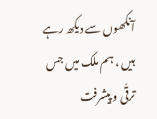آنکھوں سے دیکھ رہے ہیں ، ہم ملک میں جس ترقّی و پیشرفت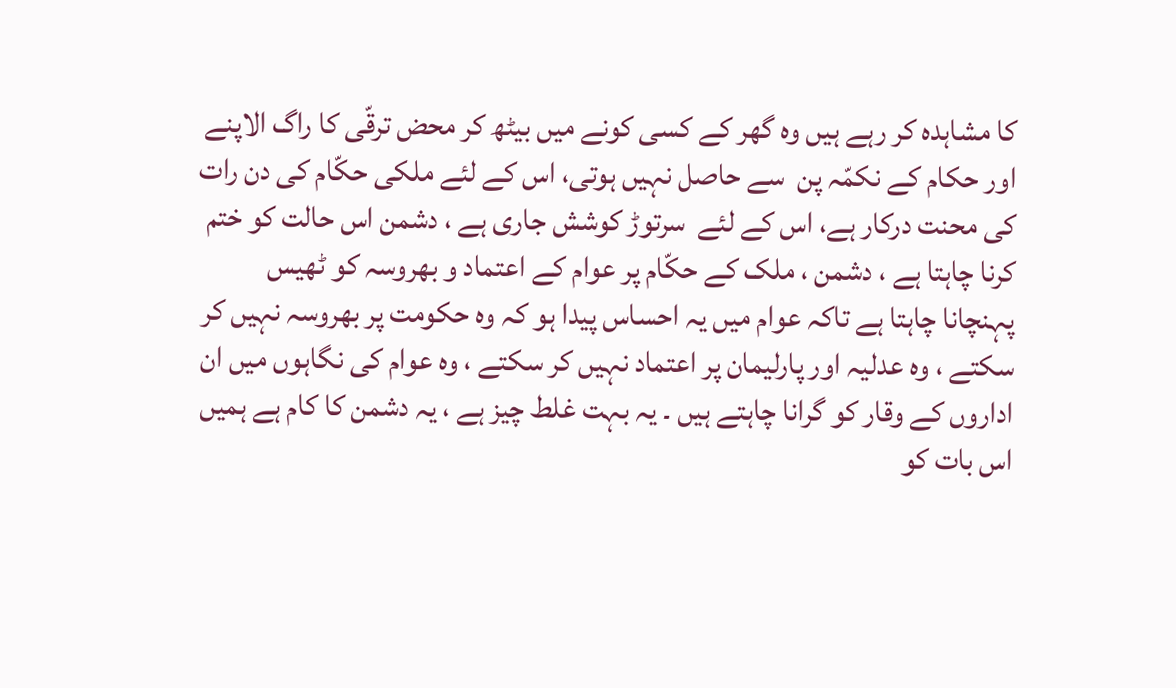کا مشاہدہ کر رہے ہیں وہ گھر کے کسی کونے میں بیٹھ کر محض ترقّی کا راگ الاپنے اور حکام کے نکمّہ پن  سے حاصل نہیں ہوتی، اس کے لئے ملکی حکّام کی دن رات کی محنت درکار ہے، اس کے لئے  سرتوڑ کوشش جاری ہے ، دشمن اس حالت کو ختم کرنا چاہتا ہے ، دشمن ، ملک کے حکّام پر عوام کے اعتماد و بھروسہ کو ٹھیس پہنچانا چاہتا ہے تاکہ عوام میں یہ احساس پیدا ہو کہ وہ حکومت پر بھروسہ نہیں کر سکتے ، وہ عدلیہ اور پارلیمان پر اعتماد نہیں کر سکتے ، وہ عوام کی نگاہوں میں ان اداروں کے وقار کو گرانا چاہتے ہیں ۔ یہ بہت غلط چیز ہے ، یہ دشمن کا کام ہے ہمیں اس بات کو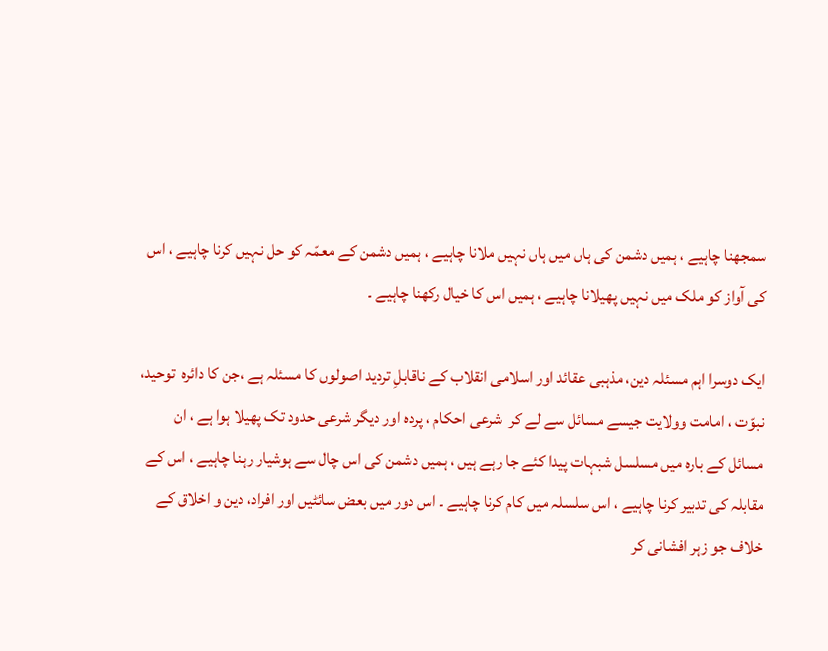سمجھنا چاہیے ، ہمیں دشمن کی ہاں میں ہاں نہیں ملانا چاہیے ، ہمیں دشمن کے معمّہ کو حل نہیں کرنا چاہیے ، اس کی آواز کو ملک میں نہیں پھیلانا چاہیے ، ہمیں اس کا خیال رکھنا چاہیے ۔

ایک دوسرا اہم مسئلہ دین، مذہبی عقائد اور اسلامی انقلاب کے ناقابلِ تردید اصولوں کا مسئلہ ہے ،جن کا دائرہ  توحید، نبوّت ، امامت وولایت جیسے مسائل سے لے کر  شرعی احکام ، پردہ اور دیگر شرعی حدود تک پھیلا ہوا ہے ، ان مسائل کے بارہ میں مسلسل شبہات پیدا کئے جا رہے ہیں ، ہمیں دشمن کی اس چال سے ہوشیار رہنا چاہیے ، اس کے مقابلہ کی تدبیر کرنا چاہیے ، اس سلسلہ میں کام کرنا چاہیے ۔ اس دور میں بعض سائٹیں اور افراد، دین و اخلاق کے خلاف جو زہر افشانی کر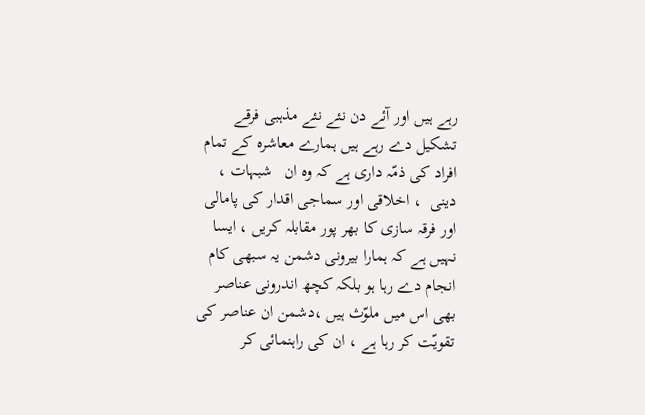رہے ہیں اور آئے دن نئے نئے مذہبی فرقے تشکیل دے رہے ہیں ہمارے معاشرہ کے تمام افراد کی ذمّہ داری ہے کہ وہ ان   شبہات ، دینی  ، اخلاقی اور سماجی اقدار کی پامالی  اور فرقہ سازی کا بھر پور مقابلہ کریں ، ایسا نہیں ہے کہ ہمارا بیرونی دشمن یہ سبھی کام انجام دے رہا ہو بلکہ کچھ اندرونی عناصر  بھی اس میں ملوّث ہیں ،دشمن ان عناصر کی تقویّت کر رہا ہے ، ان کی راہنمائی کر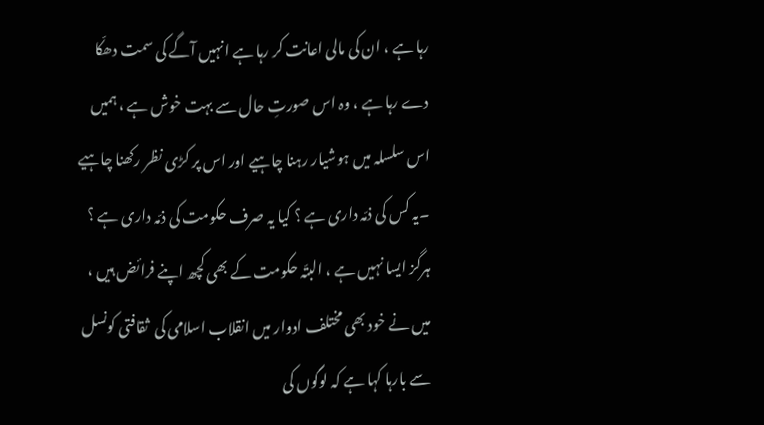رہا ہے ، ان کی مالی اعانت کر رہا ہے انہیں آگے کی سمت دھکّا دے رہا ہے ، وہ اس صورتِ حال سے بہت خوش ہے ، ہمیں اس سلسلہ میں ہوشیار رہنا چاہیے اور اس پر کڑی نظر رکھنا چاہیے ۔یہ کس کی ذمّہ داری ہے ؟ کیا یہ صرف حکومت کی ذمّہ داری ہے ؟ ہرگز ایسا نہیں ہے ، البتّہ حکومت کے بھی کچھ اپنے فرائض ہیں ، میں نے خود بھی مختلف ادوار میں انقلاب اسلامی کی  ثقافتی کونسل سے بارہا کہا ہے کہ لوگوں کی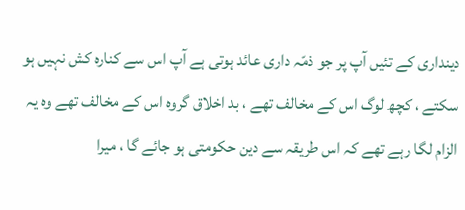دینداری کے تئیں آپ پر جو ذمّہ داری عائد ہوتی ہے آپ اس سے کنارہ کش نہیں ہو سکتے ، کچھ لوگ اس کے مخالف تھے ، بد اخلاق گروہ اس کے مخالف تھے وہ یہ الزام لگا رہے تھے کہ اس طریقہ سے دین حکومتی ہو جائے گا ، میرا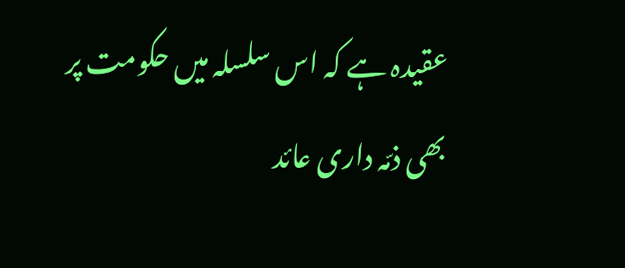عقیدہ ہے کہ اس سلسلہ میں حکومت پر بھی ذمّہ داری عائد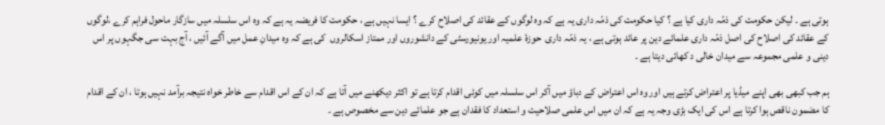ہوتی ہے ۔ لیکن حکومت کی ذمّہ داری کیا ہے ؟ کیا حکومت کی ذمّہ داری یہ ہے کہ وہ لوگوں کے عقائد کی اصلاح کرے ؟ ایسا نہیں ہے ، حکومت کا فریضہ یہ ہے کہ وہ اس سلسلہ میں سازگار ماحول فراہم کرے ،لوگوں کے عقائد کی اصلاح کی اصل ذمّہ داری علمائے دین پر عائد ہوتی ہے ، یہ ذمّہ داری  حوزۂ علمیہ اور یونیورسٹی کے دانشوروں اور ممتاز اسکالروں  کی ہے کہ وہ میدانِ عمل میں آگے آئیں ، آج بہت سی جگہوں پر اس دینی و علمی مجموعہ سے میدان خالی د کھائی دیتا ہے ۔

ہم جب کبھی بھی اپنے میڈیا پر اعتراض کرتے ہیں اور وہ اس اعتراض کے دباؤ میں آکر اس سلسلہ میں کوئی اقدام کرتا ہے تو اکثر دیکھنے میں آتا ہے کہ ان کے اس اقدام سے خاطر خواہ نتیجہ برآمد نہیں ہوتا ، ان کے اقدام کا مضمون ناقص ہوا کرتا ہے اس کی ایک بڑی وجہ یہ ہے کہ ان میں اس علمی صلاحیت و استعداد کا فقدان ہے جو علمائے دین سے مخصوص ہے ۔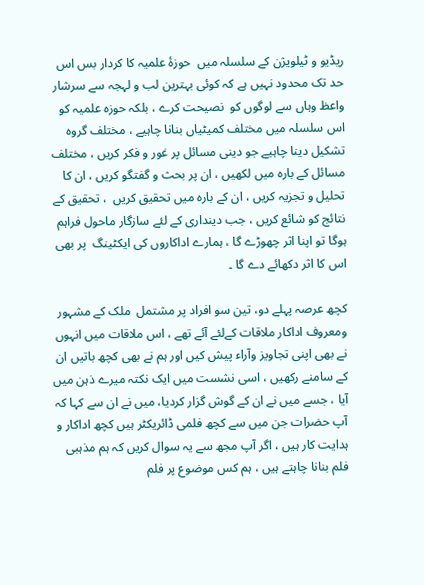ریڈیو و ٹیلویژن کے سلسلہ میں  حوزۂ علمیہ کا کردار بس اس حد تک محدود نہیں ہے کہ کوئی بہترین لب و لہجہ سے سرشار واعظ وہاں سے لوگوں کو  نصیحت کرے ، بلکہ حوزہ علمیہ کو اس سلسلہ میں مختلف کمیٹیاں بنانا چاہیے ، مختلف گروہ تشکیل دینا چاہیے جو دینی مسائل پر غور و فکر کریں ، مختلف مسائل کے بارہ میں لکھیں ، ان پر بحث و گفتگو کریں ، ان کا تحلیل و تجزیہ کریں ، ان کے بارہ میں تحقیق کریں  ، تحقیق کے نتائج کو شائع کریں ، جب دینداری کے لئے سازگار ماحول فراہم ہوگا تو اپنا اثر چھوڑے گا ، ہمارے اداکاروں کی ایکٹینگ  پر بھی اس کا اثر دکھائے دے گا ۔

کچھ عرصہ پہلے دو، تین سو افراد پر مشتمل  ملک کے مشہور ومعروف اداکار ملاقات کےلئے آئے تھے ، اس ملاقات میں انہوں نے بھی اپنی تجاویز وآراء پیش کیں اور ہم نے بھی کچھ باتیں ان کے سامنے رکھیں ، اسی نشست میں ایک نکتہ میرے ذہن میں آیا ، جسے میں نے ان کے گوش گزار کردیا، میں نے ان سے کہا کہ آپ حضرات جن میں سے کچھ فلمی ڈائریکٹر ہیں کچھ اداکار و ہدایت کار ہیں ، اگر آپ مجھ سے یہ سوال کریں کہ ہم مذہبی فلم بنانا چاہتے ہیں ، ہم کس موضوع پر فلم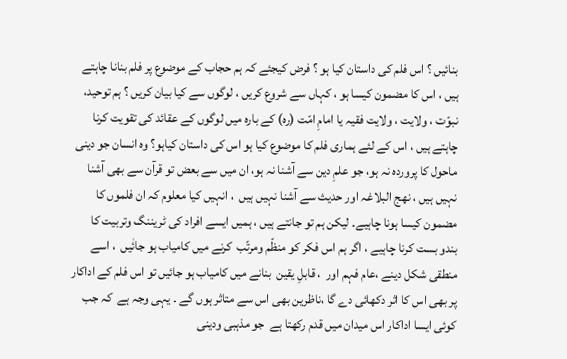بنائیں ؟ اس فلم کی داستان کیا ہو ؟ فرض کیجئے کہ ہم حجاب کے موضوع پر فلم بنانا چاہتے ہیں ، اس کا مضمون کیسا ہو ، کہاں سے شروع کریں ، لوگوں سے کیا بیان کریں ؟ ہم توحید، نبوّت ، ولایت ، ولایت فقیہ یا امامِ امّت (رہ) کے بارہ میں لوگوں کے عقائد کی تقویت کرنا چاہتے ہیں ، اس کے لئے ہماری فلم کا موضوع کیا ہو اس کی داستان کیاہو؟ وہ انسان جو دینی ماحول کا پروردہ نہ ہو، جو علمِ دین سے آشنا نہ ہو، ان میں سے بعض تو قرآن سے بھی آشنا نہیں ہیں ، نھج البلاغہ اور حدیث سے آشنا نہیں ہیں  ، انہیں کیا معلوم کہ ان فلموں کا مضمون کیسا ہونا چاہیے۔ لیکن ہم تو جانتے ہیں ، ہمیں ایسے افراد کی ٹریننگ وتربیت کا بندو بست کرنا چاہیے ، اگر ہم اس فکر کو منظّم ومرتّب  کرنے میں کامیاب ہو جائٰیں  ، اسے منطقی شکل دینے ،عام فہم اور  ، قابلِ یقین  بنانے میں کامیاب ہو جائیں تو اس فلم کے اداکار پر بھی اس کا اثر دکھائی دے گا ،ناظرین بھی اس سے متاثر ہوں گے ۔ یہی وجہ ہے  کہ جب کوئی ایسا اداکار اس میدان میں قدم رکھتا ہے  جو مذہبی ودینی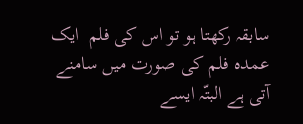سابقہ رکھتا ہو تو اس کی فلم  ایک عمدہ فلم کی صورت میں سامنے آتی ہے البتّہ ایسے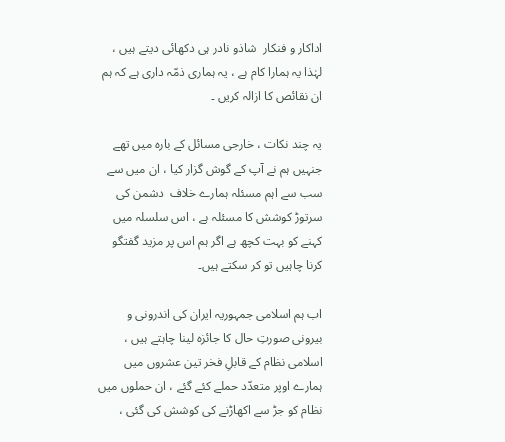اداکار و فنکار  شاذو نادر ہی دکھائی دیتے ہیں ، لہٰذا یہ ہمارا کام ہے ، یہ ہماری ذمّہ داری ہے کہ ہم ان نقائص کا ازالہ کریں ۔

یہ چند نکات ، خارجی مسائل کے بارہ میں تھے جنہیں ہم نے آپ کے گوش گزار کیا ، ان میں سے سب سے اہم مسئلہ ہمارے خلاف  دشمن کی سرتوڑ کوشش کا مسئلہ ہے ، اس سلسلہ میں کہنے کو بہت کچھ ہے اگر ہم اس پر مزید گفتگو کرنا چاہیں تو کر سکتے ہیں۔

اب ہم اسلامی جمہوریہ ایران کی اندرونی و بیرونی صورتِ حال کا جائزہ لینا چاہتے ہیں ، اسلامی نظام کے قابلِ فخر تین عشروں میں ہمارے اوپر متعدّد حملے کئے گئے ، ان حملوں میں نظام کو جڑ سے اکھاڑنے کی کوشش کی گئی ،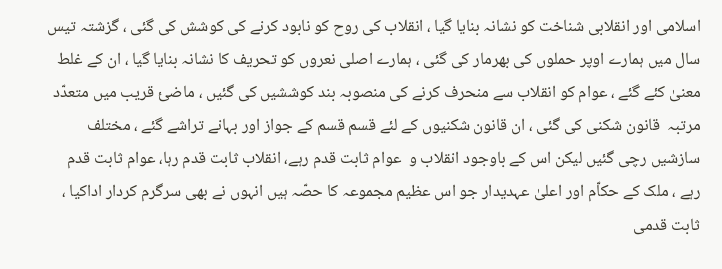اسلامی اور انقلابی شناخت کو نشانہ بنایا گیا ، انقلاب کی روح کو نابود کرنے کی کوشش کی گئی ، گزشتہ تیس سال میں ہمارے اوپر حملوں کی بھرمار کی گئی ، ہمارے اصلی نعروں کو تحریف کا نشانہ بنایا گیا ، ان کے غلط معنیٰ کئے گئے ، عوام کو انقلاب سے منحرف کرنے کی منصوبہ بند کوششیں کی گئیں ، ماضیٔ قریب میں متعدّد مرتبہ  قانون شکنی کی گئی ، ان قانون شکنیوں کے لئے قسم قسم کے جواز اور بہانے تراشے گئے ، مختلف سازشیں رچی گئیں لیکن اس کے باوجود انقلاب و  عوام ثابت قدم رہے، انقلاب ثابت قدم رہا، عوام ثابت قدم رہے ، ملک کے حکاّم اور اعلیٰ عہدیدار جو اس عظیم مجموعہ کا حصّہ ہیں انہوں نے بھی سرگرم کردار اداکیا ، ثابت قدمی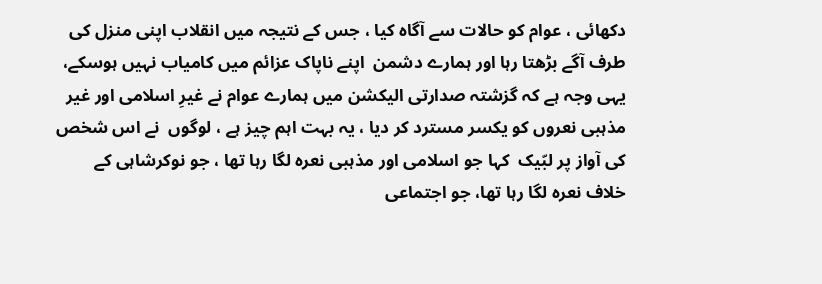دکھائی ، عوام کو حالات سے آگاہ کیا ، جس کے نتیجہ میں انقلاب اپنی منزل کی طرف آگے بڑھتا رہا اور ہمارے دشمن  اپنے ناپاک عزائم میں کامیاب نہیں ہوسکے، یہی وجہ ہے کہ گزشتہ صدارتی الیکشن میں ہمارے عوام نے غیرِ اسلامی اور غیر مذہبی نعروں کو یکسر مسترد کر دیا ، یہ بہت اہم چیز ہے ، لوگوں  نے اس شخص کی آواز پر لبّیک  کہا جو اسلامی اور مذہبی نعرہ لگا رہا تھا ، جو نوکرشاہی کے خلاف نعرہ لگا رہا تھا، جو اجتماعی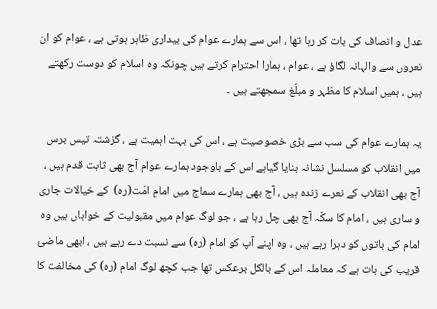عدل و انصاف کی بات کر رہا تھا ، اس سے ہمارے عوام کی بیداری ظاہر ہوتی ہے ، عوام کو ان نعروں سے والہانہ لگاؤ ہے ، عوام ، ہمارا احترام کرتے ہیں چونکہ وہ اسلام کو دوست رکھتے ہیں ، ہمیں اسلام کا مظہر و مبلّغ سمجھتے ہیں ۔

یہ ہمارے عوام کی سب سے بڑی خصوصیت ہے ، اس کی بہت اہمیت ہے ، گزشتہ تیس برس میں انقلاب کو مسلسل نشانہ بنایا گیاہے اس کے باوجود ہمارے عوام آج بھی ثابت قدم ہیں ، آج بھی انقلاب کے نعرے زندہ ہیں ، آج بھی ہمارے سماج میں امامِ امّت(رہ)  کے خیالات جاری و ساری ہیں ، امام کا سکّہ آج بھی چل رہا ہے ، جو لوگ عوام میں مقبولیت کے خواہاں ہیں وہ امام کی باتوں کو دہرا رہے ہیں ، وہ اپنے آپ کو امام (رہ) سے نسبت دے رہے ہیں ، ابھی ماضیٔ قریب کی بات ہے کہ معاملہ اس کے بالکل برعکس تھا جب کچھ لوگ امام (رہ) کی مخالفت کا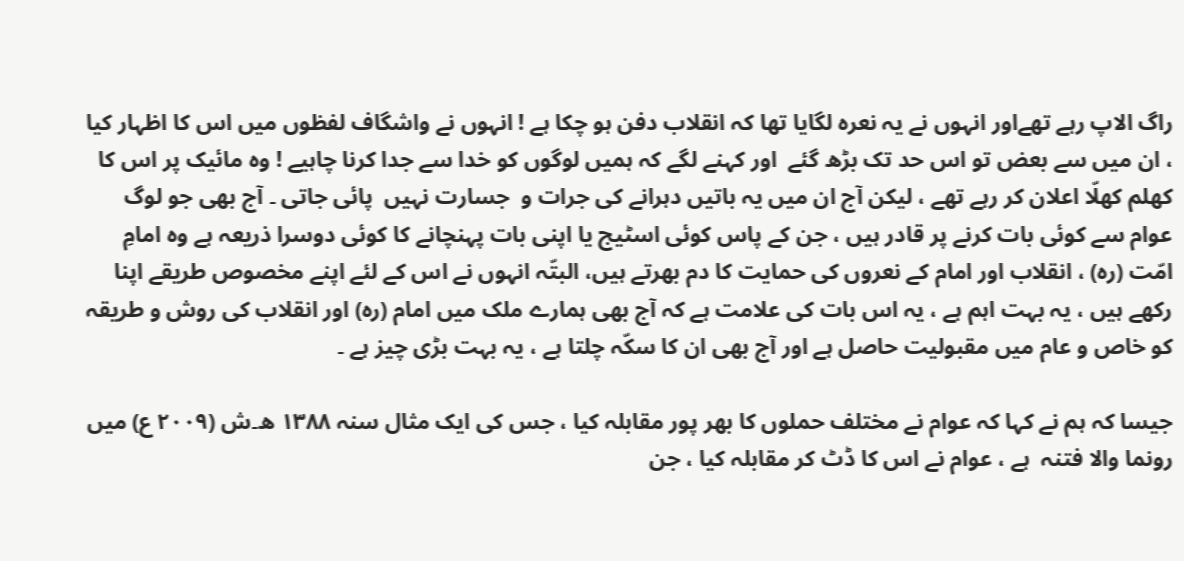راگ الاپ رہے تھےاور انہوں نے یہ نعرہ لگایا تھا کہ انقلاب دفن ہو چکا ہے ! انہوں نے واشگاف لفظوں میں اس کا اظہار کیا ، ان میں سے بعض تو اس حد تک بڑھ گئے  اور کہنے لگے کہ ہمیں لوگوں کو خدا سے جدا کرنا چاہیے ! وہ مائیک پر اس کا کھلم کھلّا اعلان کر رہے تھے ، لیکن آج ان میں یہ باتیں دہرانے کی جرات و  جسارت نہیں  پائی جاتی ۔ آج بھی جو لوگ عوام سے کوئی بات کرنے پر قادر ہیں ، جن کے پاس کوئی اسٹیج یا اپنی بات پہنچانے کا کوئی دوسرا ذریعہ ہے وہ امامِ امّت (رہ) ، انقلاب اور امام کے نعروں کی حمایت کا دم بھرتے ہیں، البتّہ انہوں نے اس کے لئے اپنے مخصوص طریقے اپنا رکھے ہیں ، یہ بہت اہم ہے ، یہ اس بات کی علامت ہے کہ آج بھی ہمارے ملک میں امام (رہ) اور انقلاب کی روش و طریقہ کو خاص و عام میں مقبولیت حاصل ہے اور آج بھی ان کا سکّہ چلتا ہے ، یہ بہت بڑی چیز ہے ۔

جیسا کہ ہم نے کہا کہ عوام نے مختلف حملوں کا بھر پور مقابلہ کیا ، جس کی ایک مثال سنہ ۱۳۸۸ ھ۔ش (۲۰۰۹ ع) میں رونما والا فتنہ  ہے ، عوام نے اس کا ڈٹ کر مقابلہ کیا ، جن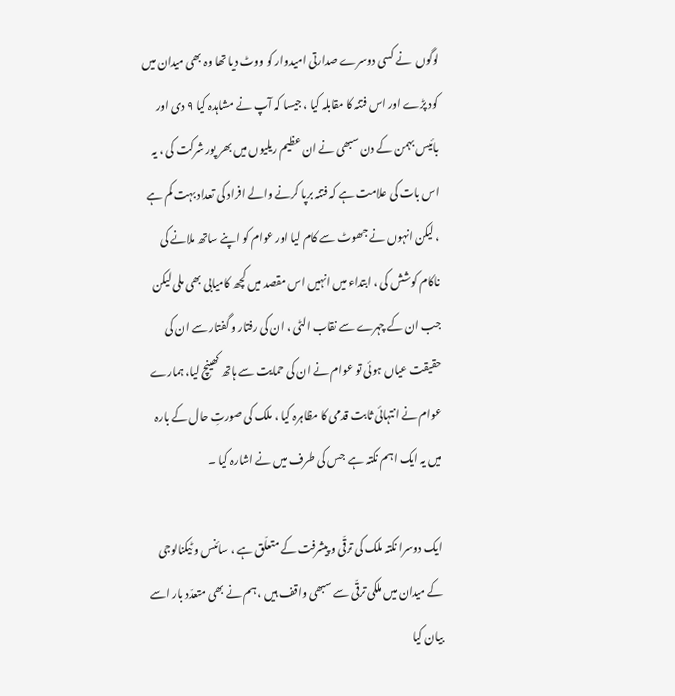لوگوں  نے کسی دوسرے صدارتی امیدوار کو ووٹ دیا تھا وہ بھی میدان میں کود پڑے اور اس فتنہ کا مقابلہ کیا ، جیسا کہ آپ نے مشاہدہ کیا ۹ دی اور بائیس بہمن کے دن سبھی نے ان عظیم ریلیوں میں بھر پور شرکت کی ، یہ اس بات کی علامت ہے کہ فتنہ برپا کرنے والے افراد کی تعداد بہت کم ہے ، لیکن انہوں نے جھوٹ سے کام لیا اور عوام کو اپنے ساتھ ملانے کی ناکام کوشش کی ، ابتداء میں انہیں اس مقصد میں کچھ کامیابی بھی ملی لیکن جب ان کے چہرے سے نقاب الٹی ، ان کی رفتار و گفتار سے ان کی حقیقت عیاں ہوئی تو عوام نے ان کی حمایت سے ہاتھ کھینچ لیا، ہمارے عوام نے انتہائی ثابت قدمی کا مظاہرہ کیا ، ملک کی صورتِ حال کے بارہ میں یہ ایک اہم نکتہ ہے  جس کی طرف میں نے اشارہ کیا ۔

ایک دوسرا نکتہ ملک کی ترقّی و پیشرفت کے متعلّق ہے ، سائنس و ٹیکنالوجی کے میدان میں ملکی ترقّی سے سبھی واقف ہیں ، ہم نے بھی متعدّد بار اسے بیان کیا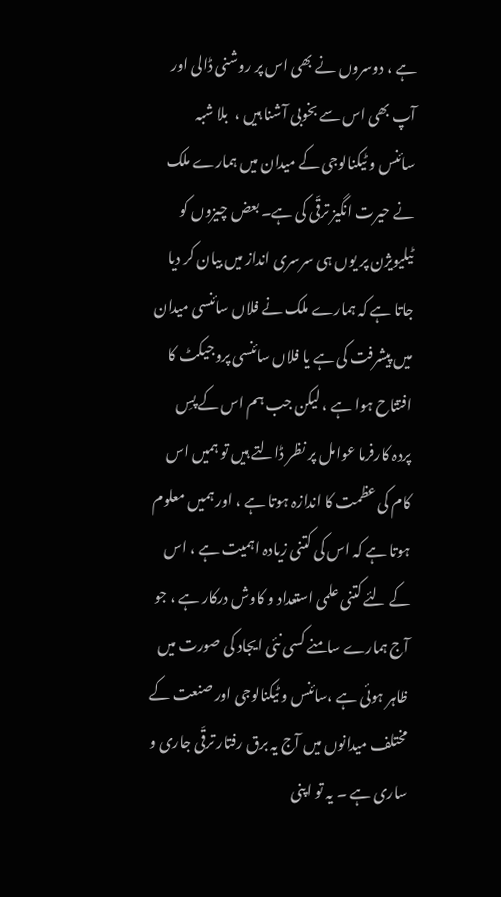ہے ، دوسروں نے بھی اس پر روشنی ڈالی اور آپ بھی اس سے بخوبی آشنا ہیں ،  بلا شبہ سائنس و ٹیکنالوجی کے میدان میں ہمارے ملک نے حیرت انگیز ترقّی کی ہے۔ بعض چیزوں کو ٹیلیویژن پر یوں ہی سرسری انداز میں بیان کر دیا جاتا ہے کہ ہمارے ملک نے فلاں سائنسی میدان میں پیشرفت کی ہے یا فلاں سائنسی پروجیکٹ کا افتتاح ہوا ہے ، لیکن جب ہم اس کے پسِ پردہ کارفرما عوامل پر نظر ڈالتے ہیں تو ہمیں اس کام کی عظمت کا اندازہ ہوتا ہے ، اور ہمیں معلوم ہوتا ہے کہ اس کی کتنی زیادہ اہمیت ہے ، اس کے لئے کتنی علمی استعداد و کاوش درکار ہے ، جو آج ہمارے سامنے کسی نئی ایجاد کی صورت میں ظاہر ہوئی ہے ،سائنس و ٹیکنالوجی اور صنعت کے مختلف میدانوں میں آج یہ برق رفتار ترقّی جاری و ساری ہے ۔ یہ تو اپنی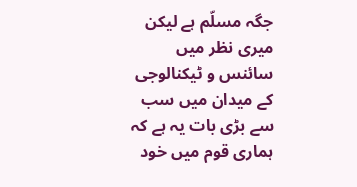جگہ مسلّم ہے لیکن میری نظر میں  سائنس و ٹیکنالوجی کے میدان میں سب سے بڑی بات یہ ہے کہ ہماری قوم میں خود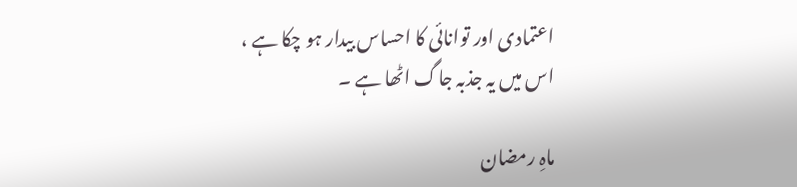اعتمادی اور توانائی کا احساس بیدار ہو چکا ہے ، اس میں یہ جذبہ جاگ اٹھا ہے ۔

ماہِ رمضان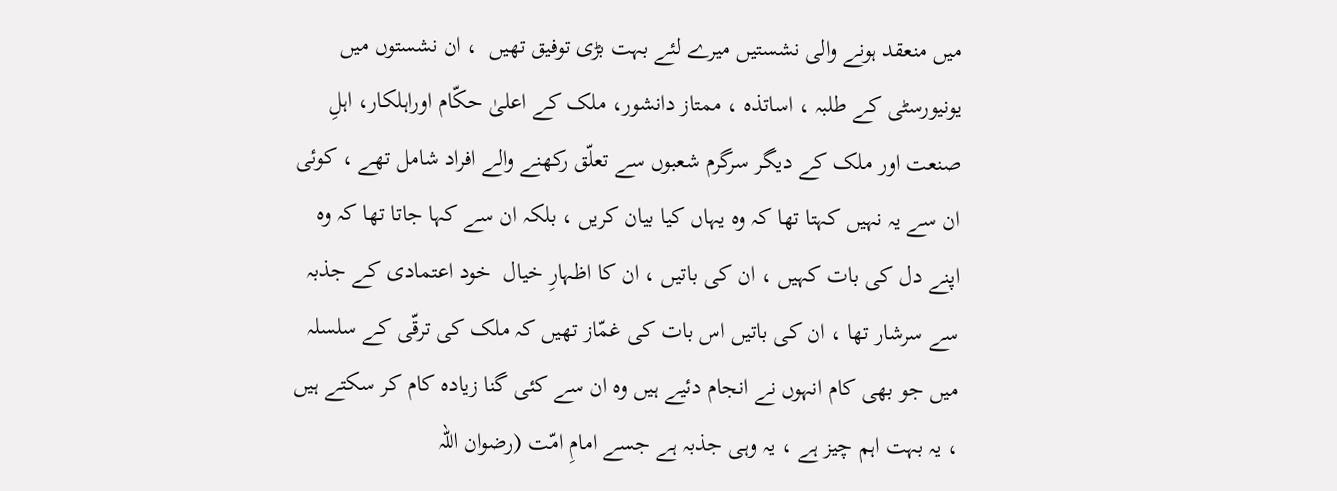میں منعقد ہونے والی نشستیں میرے لئے بہت بڑی توفیق تھیں  ، ان نشستوں میں یونیورسٹی کے طلبہ ، اساتذہ ، ممتاز دانشور، ملک کے اعلیٰ حکّام اوراہلکار، اہلِ صنعت اور ملک کے دیگر سرگرم شعبوں سے تعلّق رکھنے والے افراد شامل تھے ، کوئی ان سے یہ نہیں کہتا تھا کہ وہ یہاں کیا بیان کریں ، بلکہ ان سے کہا جاتا تھا کہ وہ اپنے دل کی بات کہیں ، ان کی باتیں ، ان کا اظہارِ خیال  خود اعتمادی کے جذبہ سے سرشار تھا ، ان کی باتیں اس بات کی غمّاز تھیں کہ ملک کی ترقّی کے سلسلہ میں جو بھی کام انہوں نے انجام دئیے ہیں وہ ان سے کئی گنا زیادہ کام کر سکتے ہیں  ، یہ بہت اہم چیز ہے ، یہ وہی جذبہ ہے جسے امامِ امّت (رضوان اللہ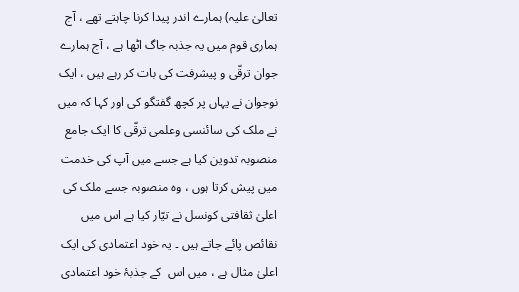تعالیٰ علیہ) ہمارے اندر پیدا کرنا چاہتے تھے ، آج ہماری قوم میں یہ جذبہ جاگ اٹھا ہے ، آج ہمارے جوان ترقّی و پیشرفت کی بات کر رہے ہیں ، ایک نوجوان نے یہاں پر کچھ گفتگو کی اور کہا کہ میں نے ملک کی سائنسی وعلمی ترقّی کا ایک جامع منصوبہ تدوین کیا ہے جسے میں آپ کی خدمت میں پیش کرتا ہوں ، وہ منصوبہ جسے ملک کی اعلیٰ ثقافتی کونسل نے تیّار کیا ہے اس میں نقائص پائے جاتے ہیں ۔ یہ خود اعتمادی کی ایک اعلیٰ مثال ہے ، میں اس  کے جذبۂ خود اعتمادی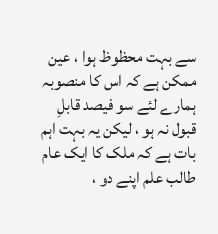سے بہت محظوظ ہوا ، عین ممکن ہے کہ اس کا منصوبہ ہمارے لئے سو فیصد قابلِ قبول نہ ہو ، لیکن یہ بہت اہم بات ہے کہ ملک کا ایک عام طالب علم اپنے دو ،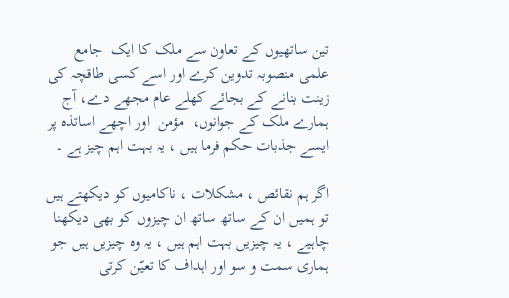تین ساتھیوں کے تعاون سے ملک کا ایک  جامع علمی منصوبہ تدوین کرے اور اسے کسی طاقچہ کی زینت بنانے کے بجائے کھلے عام مجھے دے، آج ہمارے ملک کے جوانوں،  مؤمن  اور اچھے اساتذہ پر ایسے جذبات حکم فرما ہیں ، یہ بہت اہم چیز ہے ۔

اگر ہم نقائص ، مشکلات ، ناکامیوں کو دیکھتے ہیں تو ہمیں ان کے ساتھ ساتھ ان چیزوں کو بھی دیکھنا چاہیے ، یہ چیزیں بہت اہم ہیں ، یہ وہ چیزیں ہیں جو ہماری سمت و سو اور اہداف کا تعیّن کرتی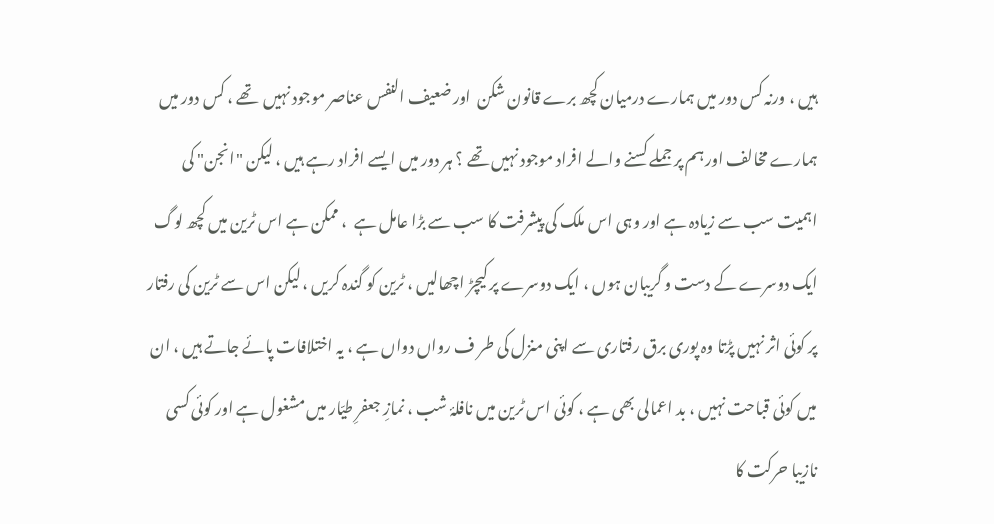ہیں ، ورنہ کس دور میں ہمارے درمیان کچھ برے قانون شکن  اور ضعیف النفس عناصر موجود نہیں  تھے ، کس دور میں ہمارے مخالف اور ہم پر جملے کسنے والے افراد موجود نہیں تھے ؟ ہر دور میں ایسے افراد رہے ہیں ، لیکن "انجن" کی اہمیت سب سے زیادہ ہے اور وہی اس ملک کی پیشرفت کا سب سے بڑا عامل ہے  ، ممکن ہے اس ٹرین میں کچھ لوگ ایک دوسرے کے دست و گریبان ہوں ، ایک دوسرے پر کیچڑ اچھالیں ، ٹرین کو گندہ کریں ، لیکن اس سے ٹرین کی رفتار پر کوئی اثر نہیں پڑتا وہ پوری برق رفتاری سے اپنی منزل کی طر ف رواں دواں ہے ، یہ اختلافات پائے جاتے ہیں ، ان میں کوئی قباحت نہیں ، بد اعمالی بھی ہے ، کوئی اس ٹرین میں نافلۂ شب ، نمازِ جعفرِ طیّار میں مشغول ہے اور کوئی کسی نازیبا حرکت کا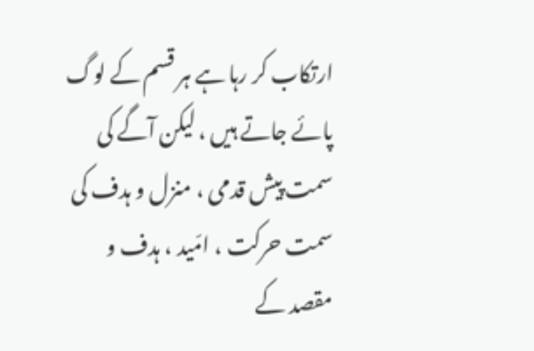ارتکاب کر رہا ہے ہر قسم کے لوگ پائے جاتے ہیں ، لیکن آگے کی سمت پیش قدمی ، منزل و ہدف کی سمت حرکت ، امّید ، ہدف و مقصد کے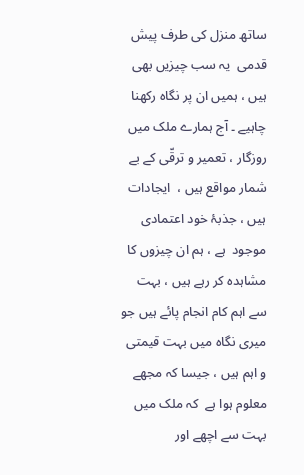ساتھ منزل کی طرف پیش قدمی  یہ سب چیزیں بھی ہیں ، ہمیں ان پر نگاہ رکھنا چاہیے ۔ آج ہمارے ملک میں روزگار ، تعمیر و ترقّی کے بے شمار مواقع ہیں ،  ایجادات  ہیں ، جذبۂ خود اعتمادی موجود  ہے ، ہم ان چیزوں کا مشاہدہ کر رہے ہیں ، بہت سے اہم کام انجام پائے ہیں جو میری نگاہ میں بہت قیمتی و اہم ہیں ، جیسا کہ مجھے معلوم ہوا ہے  کہ ملک میں بہت سے اچھے اور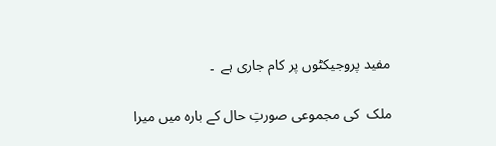مفید پروجیکٹوں پر کام جاری ہے  ۔

ملک  کی مجموعی صورتِ حال کے بارہ میں میرا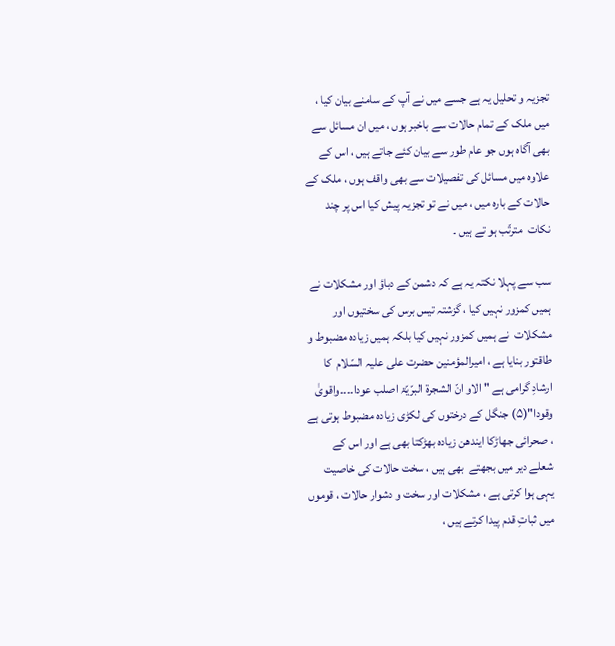تجزیہ و تحلیل یہ ہے جسے میں نے آپ کے سامنے بیان کیا ، میں ملک کے تمام حالات سے باخبر ہوں ، میں ان مسائل سے بھی آگاہ ہوں جو عام طور سے بیان کئے جاتے ہیں ، اس کے علاوہ میں مسائل کی تفصیلات سے بھی واقف ہوں ، ملک کے حالات کے بارہ میں ، میں نے تو تجزیہ پیش کیا اس پر چند نکات  مترتّب ہو تے ہیں ۔

سب سے پہلا نکتہ یہ ہے کہ دشمن کے دباؤ اور مشکلات نے ہمیں کمزور نہیں کیا ، گزشتہ تیس برس کی سختیوں اور مشکلات  نے ہمیں کمزور نہیں کیا بلکہ ہمیں زیادہ مضبوط و طاقتور بنایا ہے ، امیرالمؤمنین حضرت علی علیہ السّلام  کا ارشادِ گرامی ہے " الاو انّ الشجرۃ البرّیّۃ اصلب عودا۔۔۔۔واقویٰ وقودا"(۵) جنگل کے درختوں کی لکڑی زیادہ مضبوط ہوتی ہے ، صحرائی جھاڑکا ایندھن زیادہ بھڑکتا بھی ہے اور اس کے شعلے دیر میں بجھتے  بھی ہیں ، سخت حالات کی خاصیت یہی ہوا کرتی ہے ، مشکلات اور سخت و دشوار حالات ، قوموں میں ثباتِ قدم پیدا کرتے ہیں ،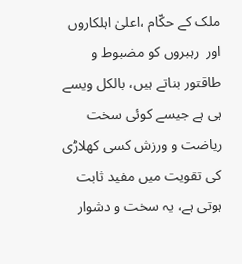ملک کے حکّام ،اعلیٰ اہلکاروں اور  رہبروں کو مضبوط و طاقتور بناتے ہیں، بالکل ویسے ہی ہے جیسے کوئی سخت ریاضت و ورزش کسی کھلاڑی کی تقویت میں مفید ثابت ہوتی ہے، یہ سخت و دشوار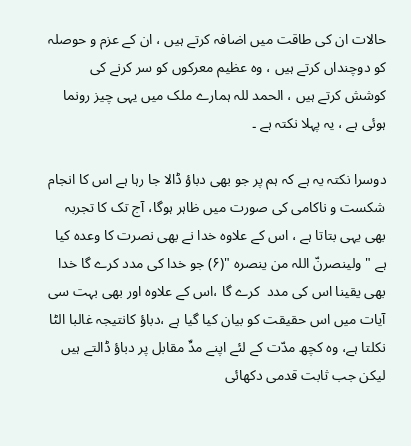حالات ان کی طاقت میں اضافہ کرتے ہیں ، ان کے عزم و حوصلہ کو دوچنداں کرتے ہیں ، وہ عظیم معرکوں کو سر کرنے کی کوشش کرتے ہیں ، الحمد للہ ہمارے ملک میں یہی چیز رونما ہوئی ہے ، یہ پہلا نکتہ ہے ۔

دوسرا نکتہ یہ ہے کہ ہم پر جو بھی دباؤ ڈالا جا رہا ہے اس کا انجام شکست و ناکامی کی صورت میں ظاہر ہوگا، آج تک کا تجربہ بھی یہی بتاتا ہے ، اس کے علاوہ خدا نے بھی نصرت کا وعدہ کیا ہے " ولینصرنّ اللہ من ینصرہ "(۶) جو خدا کی مدد کرے گا خدا بھی یقینا اس کی مدد  کرے گا ،اس کے علاوہ اور بھی بہت سی آیات میں اس حقیقت کو بیان کیا گیا ہے ،دباؤ کانتیجہ غالبا الٹا نکلتا ہے، وہ کچھ مدّت کے لئے اپنے مدِّ مقابل پر دباؤ ڈالتے ہیں لیکن جب ثابت قدمی دکھائی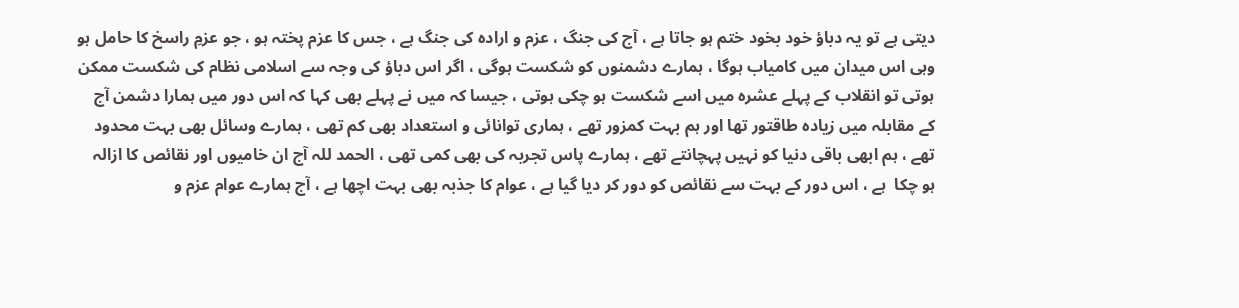دیتی ہے تو یہ دباؤ خود بخود ختم ہو جاتا ہے ، آج کی جنگ ، عزم و ارادہ کی جنگ ہے ، جس کا عزم پختہ ہو ، جو عزمِ راسخ کا حامل ہو وہی اس میدان میں کامیاب ہوگا ، ہمارے دشمنوں کو شکست ہوگی ، اگر اس دباؤ کی وجہ سے اسلامی نظام کی شکست ممکن ہوتی تو انقلاب کے پہلے عشرہ میں اسے شکست ہو چکی ہوتی ، جیسا کہ میں نے پہلے بھی کہا کہ اس دور میں ہمارا دشمن آج کے مقابلہ میں زیادہ طاقتور تھا اور ہم بہت کمزور تھے ، ہماری توانائی و استعداد بھی کم تھی ، ہمارے وسائل بھی بہت محدود تھے ، ہم ابھی باقی دنیا کو نہیں پہچانتے تھے ، ہمارے پاس تجربہ کی بھی کمی تھی ، الحمد للہ آج ان خامیوں اور نقائص کا ازالہ ہو چکا  ہے ، اس دور کے بہت سے نقائص کو دور کر دیا گیا ہے ، عوام کا جذبہ بھی بہت اچھا ہے ، آج ہمارے عوام عزم و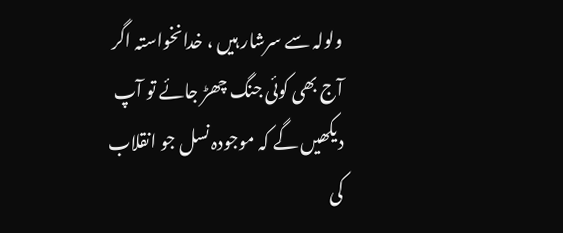ولولہ سے سرشار ہیں ، خدانخواستہ اگر آج بھی کوئی جنگ چھڑ جائے تو آپ دیکھیں گے کہ موجودہ نسل جو انقلاب کی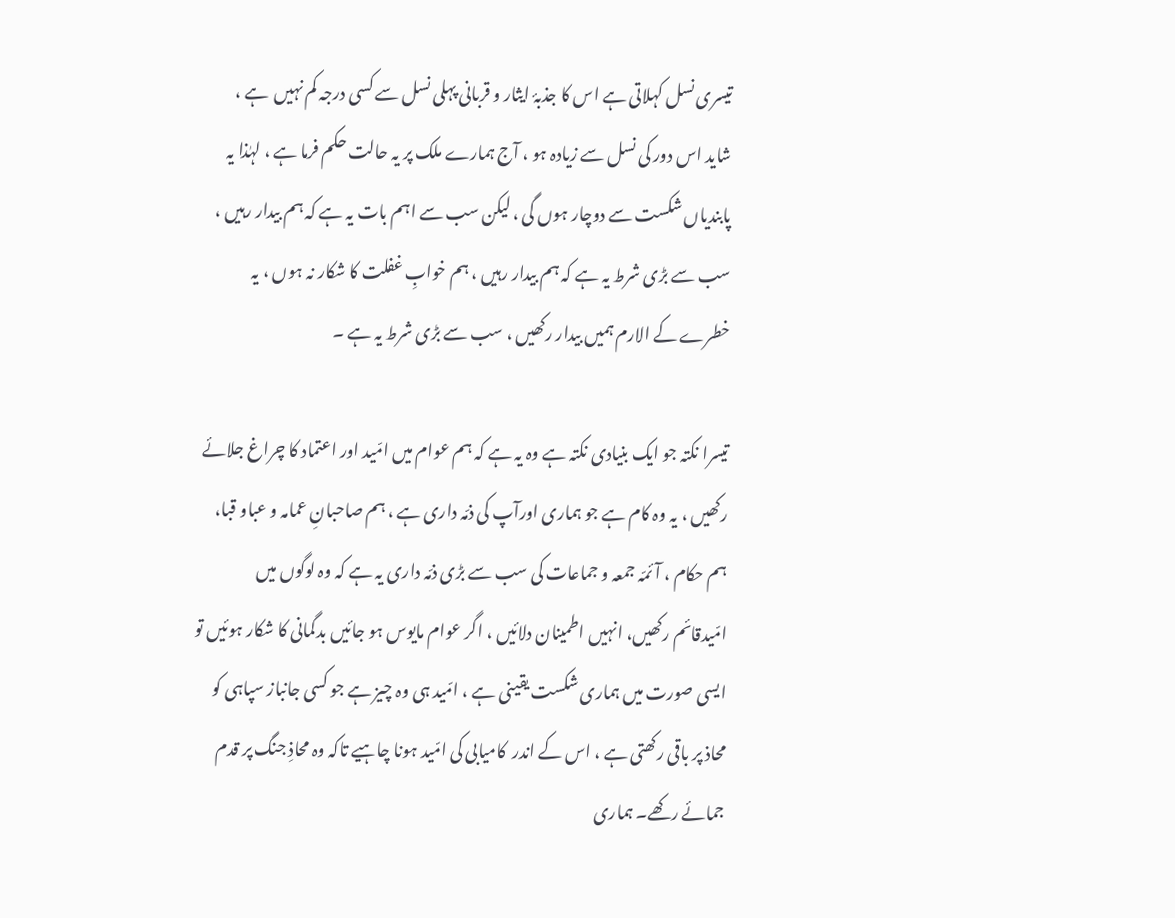تیسری نسل کہلاتی ہے اس کا جذبۂ ایثار و قربانی پہلی نسل سے کسی درجہ کم نہیں  ہے ، شاید اس دور کی نسل سے زیادہ ہو ، آج ہمارے ملک پر یہ حالت حکم فرما ہے ، لہٰذا یہ پابندیاں شکست سے دوچار ہوں گی ، لیکن سب سے اہم بات یہ ہے کہ ہم بیدار رہیں ، سب سے بڑی شرط یہ ہے کہ ہم بیدار رہیں ، ہم خوابِ غفلت کا شکار نہ ہوں ، یہ خطرے کے الارم ہمیں بیدار رکھیں ، سب سے بڑی شرط یہ ہے ۔

تیسرا نکتہ جو ایک بنیادی نکتہ ہے وہ یہ ہے کہ ہم عوام میں امّید اور اعتماد کا چراغ جلائے رکھیں ، یہ وہ کام ہے جو ہماری اورآپ کی ذمّہ داری ہے ، ہم صاحبانِ عمامہ و عباو قبا، ہم حکام ، آئمّہ جمعہ و جماعات کی سب سے بڑی ذمّہ داری یہ ہے کہ وہ لوگوں میں  امّیدقائم رکھیں، انہیں اطمینان دلائیں ، اگر عوام مایوس ہو جائیں بدگمانی کا شکار ہوئیں تو ایسی صورت میں ہماری شکست یقینی ہے ، امّید ہی وہ چیز ہے جو کسی جانباز سپاہی کو محاذ پر باقی رکھتی ہے ، اس کے اندر  کامیابی کی امّید ہونا چاہیے تاکہ وہ محاذِ جنگ پر قدم جمائے رکھے۔ ہماری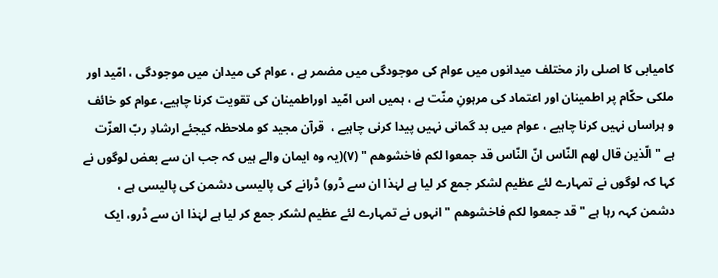کامیابی کا اصلی راز مختلف میدانوں میں عوام کی موجودگی میں مضمر ہے ، عوام کی میدان میں موجودگی ، امّید اور ملکی حکّام پر اطمینان اور اعتماد کی مرہونِ منّت ہے ، ہمیں اس امّید اوراطمینان کی تقویت کرنا چاہیے، عوام کو خائف و ہراساں نہیں کرنا چاہیے ، عوام میں بد گمانی نہیں پیدا کرنی چاہیے ،  قرآن مجید کو ملاحظہ کیجئے ارشادِ ربّ العزّت ہے " الّذین قال لھم النّاس انّ النّاس قد جمعوا لکم فاخشوھم " (۷)(یہ وہ ایمان والے ہیں کہ جب ان سے بعض لوگوں نے کہا کہ لوگوں نے تمہارے لئے عظیم لشکر جمع کر لیا ہے لہٰذا ان سے ڈرو) ڈرانے کی پالیسی دشمن کی پالیسی ہے ، دشمن کہہ رہا ہے " قد جمعوا لکم فاخشوھم " انہوں نے تمہارے لئے عظیم لشکر جمع کر لیا ہے لہٰذا ان سے ڈرو، ایک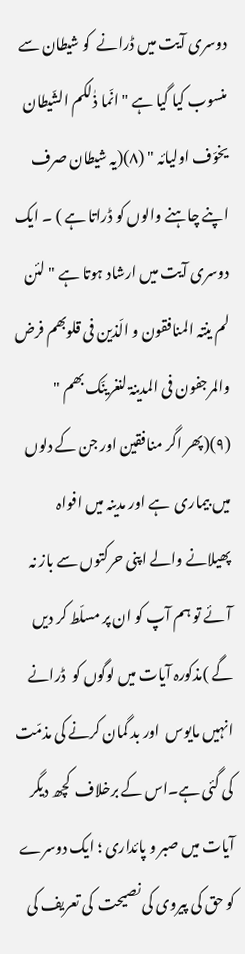دوسری آیت میں ڈرانے  کو شیطان سے  منسوب کیا گیا ہے " انّما ذٰلکم الشّیطان یخوّف اولیائہ " (۸)(یہ شیطان صرف اپنے چاہنے والوں کو ڈراتا ہے ) ۔ ایک دوسری آیت میں ارشاد ہوتا ہے " لئن لم ینتہ المنافقون و الّذین فی قلوبھم فرض والمرجفون فی المدینۃ لنغرینّک بھم " (۹)(پھر اگر منافقین اور جن کے دلوں میں بیماری  ہے اور مدینہ میں افواہ پھیلانے والے اپنی حرکتوں سے باز نہ آئے تو ہم آپ کو ان پر مسلّط کر دیں گے )مذکورہ آیات میں لوگوں کو  ڈرانے  انہیں مایوس  اور بد گمان کرنے کی مذمّت کی گئی ہے۔اس کے برخلاف  کچھ دیگر آیات میں صبر و پائداری ؛ ایک دوسرے کو حق کی پیروی کی نصیحت  کی تعریف کی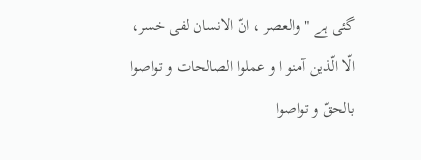گئی ہے " والعصر ، انّ الانسان لفی خسر، الّا الّذین آمنو ا و عملوا الصالحات و تواصوا بالحقّ و تواصوا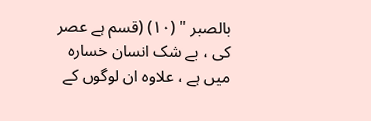بالصبر " (۱۰) (قسم ہے عصر کی ، بے شک انسان خسارہ میں ہے ، علاوہ ان لوگوں کے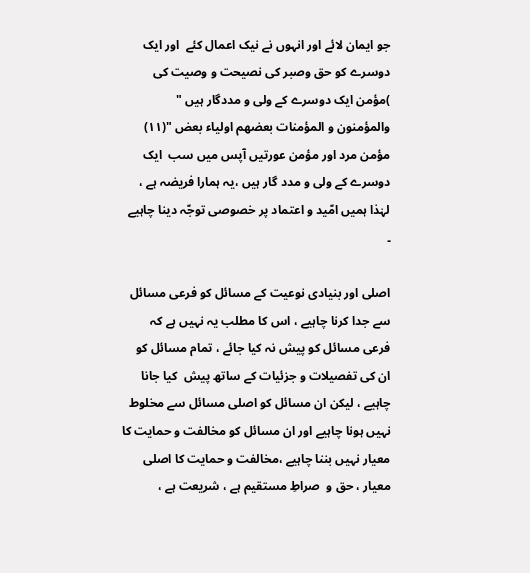جو ایمان لائے اور انہوں نے نیک اعمال کئے  اور ایک دوسرے کو حق وصبر کی نصیحت و وصیت کی )مؤمن ایک دوسرے کے ولی و مددگار ہیں " والمؤمنون و المؤمنات بعضھم اولیاء بعض "(۱۱) مؤمن مرد اور مؤمن عورتیں آپس میں سب  ایک دوسرے کے ولی و مدد گار ہیں ،یہ ہمارا فریضہ ہے ، لہٰذا ہمیں امّید و اعتماد پر خصوصی توجّہ دینا چاہیے ۔

اصلی اور بنیادی نوعیت کے مسائل کو فرعی مسائل سے جدا کرنا چاہیے ، اس کا مطلب یہ نہیں ہے کہ فرعی مسائل کو پیش نہ کیا جائے ، تمام مسائل کو ان کی تفصیلات و جزئیات کے ساتھ پیش  کیا جانا چاہیے ، لیکن ان مسائل کو اصلی مسائل سے مخلوط نہیں ہونا چاہیے اور ان مسائل کو مخالفت و حمایت کا معیار نہیں بننا چاہیے ،مخالفت و حمایت کا اصلی معیار ، حق و  صراطِ مستقیم ہے ، شریعت ہے ،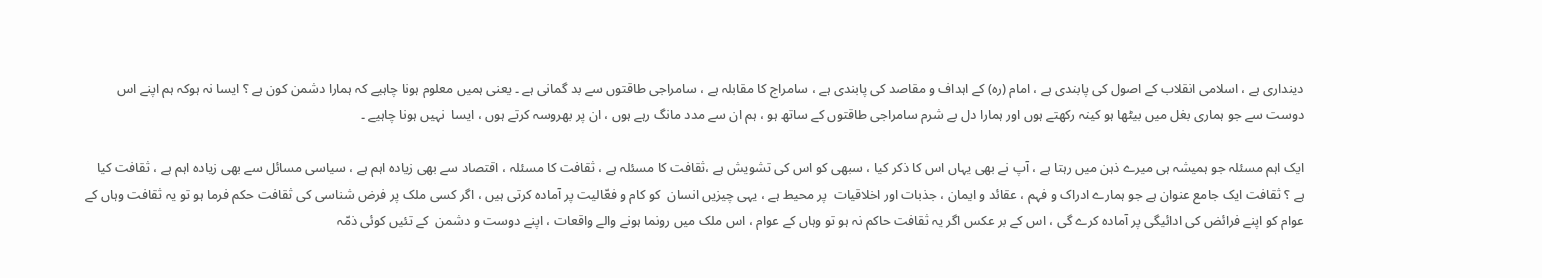دینداری ہے ، اسلامی انقلاب کے اصول کی پابندی ہے ، امام (رہ) کے اہداف و مقاصد کی پابندی ہے ، سامراج کا مقابلہ ہے ، سامراجی طاقتوں سے بد گمانی ہے ۔ یعنی ہمیں معلوم ہونا چاہیے کہ ہمارا دشمن کون ہے ؟ ایسا نہ ہوکہ ہم اپنے اس دوست سے جو ہماری بغل میں بیٹھا ہو کینہ رکھتے ہوں اور ہمارا دل بے شرم سامراجی طاقتوں کے ساتھ ہو ، ہم ان سے مدد مانگ رہے ہوں ، ان پر بھروسہ کرتے ہوں ، ایسا  نہیں ہونا چاہیے ۔

ایک اہم مسئلہ جو ہمیشہ ہی میرے ذہن میں رہتا ہے ، آپ نے بھی یہاں اس کا ذکر کیا ، سبھی کو اس کی تشویش ہے ،ثقافت کا مسئلہ ہے ، ثقافت کا مسئلہ ، اقتصاد سے بھی زیادہ اہم ہے ، سیاسی مسائل سے بھی زیادہ اہم ہے ، ثقافت کیا ہے ؟ ثقافت ایک جامع عنوان ہے جو ہمارے ادراک و فہم ، عقائد و ایمان ، جذبات اور اخلاقیات  پر محیط ہے ، یہی چیزیں انسان  کو کام و فعّالیت پر آمادہ کرتی ہیں ، اگر کسی ملک پر فرض شناسی کی ثقافت حکم فرما ہو تو یہ ثقافت وہاں کے عوام کو اپنے فرائض کی ادائیگی پر آمادہ کرے گی ، اس کے بر عکس اگر یہ ثقافت حاکم نہ ہو تو وہاں کے عوام ، اس ملک میں رونما ہونے والے واقعات ، اپنے دوست و دشمن  کے تئیں کوئی ذمّہ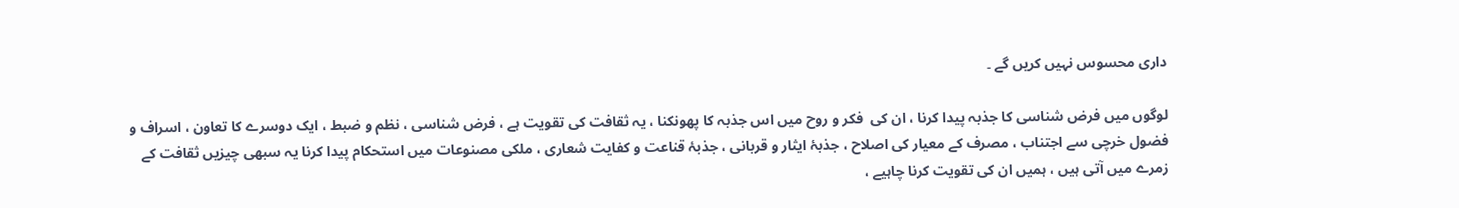داری محسوس نہیں کریں گے ۔

لوگوں میں فرض شناسی کا جذبہ پیدا کرنا ، ان کی  فکر و روح میں اس جذبہ کا پھونکنا ، یہ ثقافت کی تقویت ہے ، فرض شناسی ، نظم و ضبط ، ایک دوسرے کا تعاون ، اسراف و فضول خرچی سے اجتناب ، مصرف کے معیار کی اصلاح ، جذبۂ ایثار و قربانی ، جذبۂ قناعت و کفایت شعاری ، ملکی مصنوعات میں استحکام پیدا کرنا یہ سبھی چیزیں ثقافت کے زمرے میں آتی ہیں ، ہمیں ان کی تقویت کرنا چاہیے ،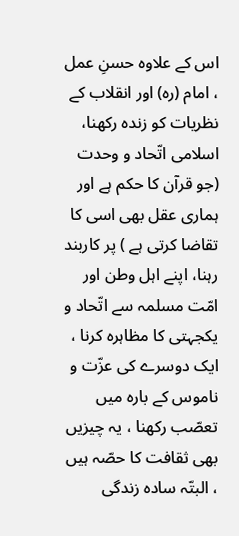اس کے علاوہ حسنِ عمل ، امام (رہ) اور انقلاب کے نظریات کو زندہ رکھنا، اسلامی اتّحاد و وحدت (جو قرآن کا حکم ہے اور ہماری عقل بھی اسی کا تقاضا کرتی ہے ) پر کاربند رہنا، اپنے اہل وطن اور امّت مسلمہ سے اتّحاد و یکجہتی کا مظاہرہ کرنا ، ایک دوسرے کی عزّت و ناموس کے بارہ میں تعصّب رکھنا ، یہ چیزیں بھی ثقافت کا حصّہ ہیں ، البتّہ سادہ زندگی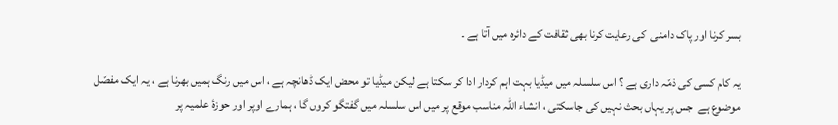بسر کرنا اور پاک دامنی  کی رعایت کرنا بھی ثقافت کے دائرہ میں آتا ہے ۔

یہ کام کسی کی ذمّہ داری ہے ؟ اس سلسلہ میں میڈیا بہت اہم کردار ادا کر سکتا ہے لیکن میڈیا تو محض ایک ڈھانچہ ہے ، اس میں رنگ ہمیں بھرنا ہے ، یہ ایک مفصّل موضوع ہے  جس پر یہاں بحث نہیں کی جاسکتی ، انشاء اللہ مناسب موقع پر میں اس سلسلہ میں گفتگو کروں گا ، ہمارے اوپر اور حوزۂ علمیہ پر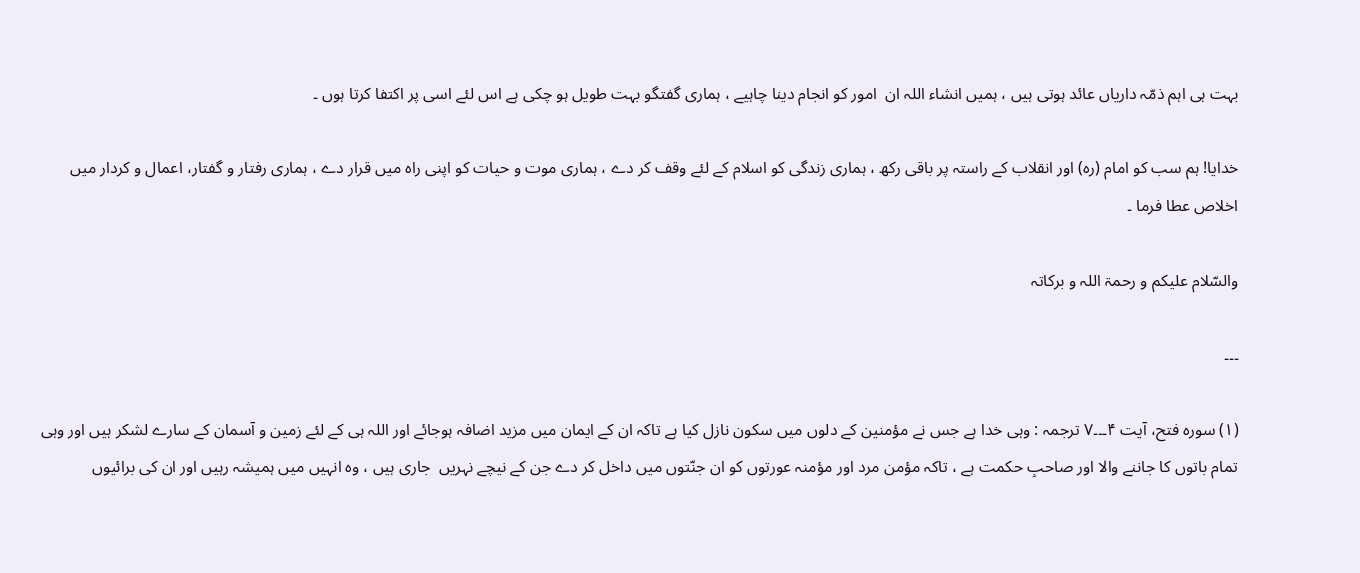بہت ہی اہم ذمّہ داریاں عائد ہوتی ہیں ، ہمیں انشاء اللہ ان  امور کو انجام دینا چاہیے ، ہماری گفتگو بہت طویل ہو چکی ہے اس لئے اسی پر اکتفا کرتا ہوں ۔

خدایا! ہم سب کو امام (رہ) اور انقلاب کے راستہ پر باقی رکھ ، ہماری زندگی کو اسلام کے لئے وقف کر دے ، ہماری موت و حیات کو اپنی راہ میں قرار دے ، ہماری رفتار و گفتار، اعمال و کردار میں  اخلاص عطا فرما ۔

والسّلام علیکم و رحمۃ اللہ و برکاتہ

۔۔۔

(۱) سورہ فتح، آیت ۴۔۔۔۷ ترجمہ : وہی خدا ہے جس نے مؤمنین کے دلوں میں سکون نازل کیا ہے تاکہ ان کے ایمان میں مزید اضافہ ہوجائے اور اللہ ہی کے لئے زمین و آسمان کے سارے لشکر ہیں اور وہی تمام باتوں کا جاننے والا اور صاحبِ حکمت ہے ، تاکہ مؤمن مرد اور مؤمنہ عورتوں کو ان جنّتوں میں داخل کر دے جن کے نیچے نہریں  جاری ہیں ، وہ انہیں میں ہمیشہ رہیں اور ان کی برائیوں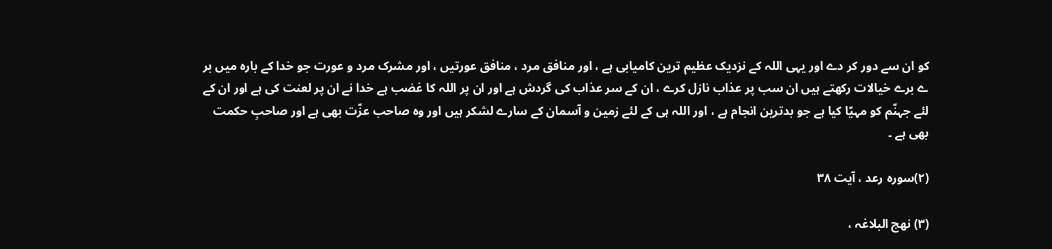کو ان سے دور کر دے اور یہی اللہ کے نزدیک عظیم ترین کامیابی ہے ، اور منافق مرد ، منافق عورتیں ، اور مشرک مرد و عورت جو خدا کے بارہ میں بر ے برے خیالات رکھتے ہیں ان سب پر عذاب نازل کرے ، ان کے سر عذاب کی گردش ہے اور ان پر اللہ کا غضب ہے خدا نے ان پر لعنت کی ہے اور ان کے لئے جہنّم کو مہیّا کیا ہے جو بدترین انجام ہے ، اور اللہ ہی کے لئے زمین و آسمان کے سارے لشکر ہیں اور وہ صاحب عزّت بھی ہے اور صاحبِ حکمت بھی ہے ۔

(۲)سورہ رعد ، آیت ۳۸

(۳) نھج البلاغہ ،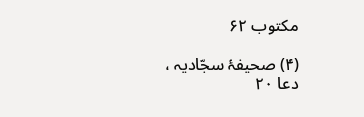مکتوب ۶۲

(۴) صحیفۂ سجّادیہ ، دعا ۲۰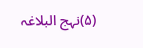(۵)نہج البلاغہ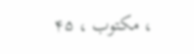، مکتوب ، ۴۵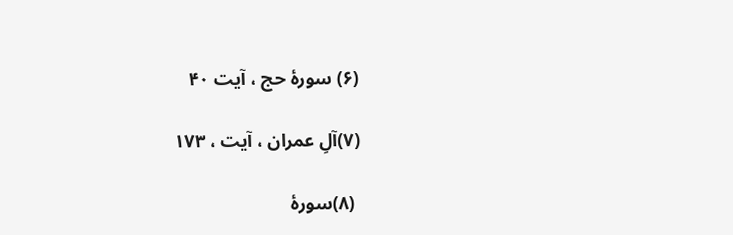(۶) سورۂ حج ، آیت ۴۰

(۷)آلِ عمران ، آیت ، ۱۷۳

 (۸)سورۂ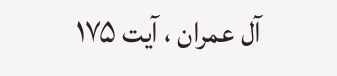آل عمران ، آیت ۱۷۵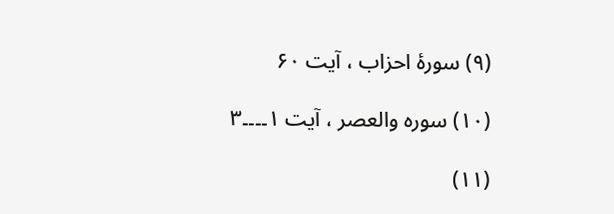(۹) سورۂ احزاب ، آیت ۶۰

(۱۰) سورہ والعصر ، آیت ۱۔۔۔۔۳

(۱۱)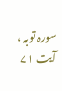سورہ توبہ ، آیت ۷۱